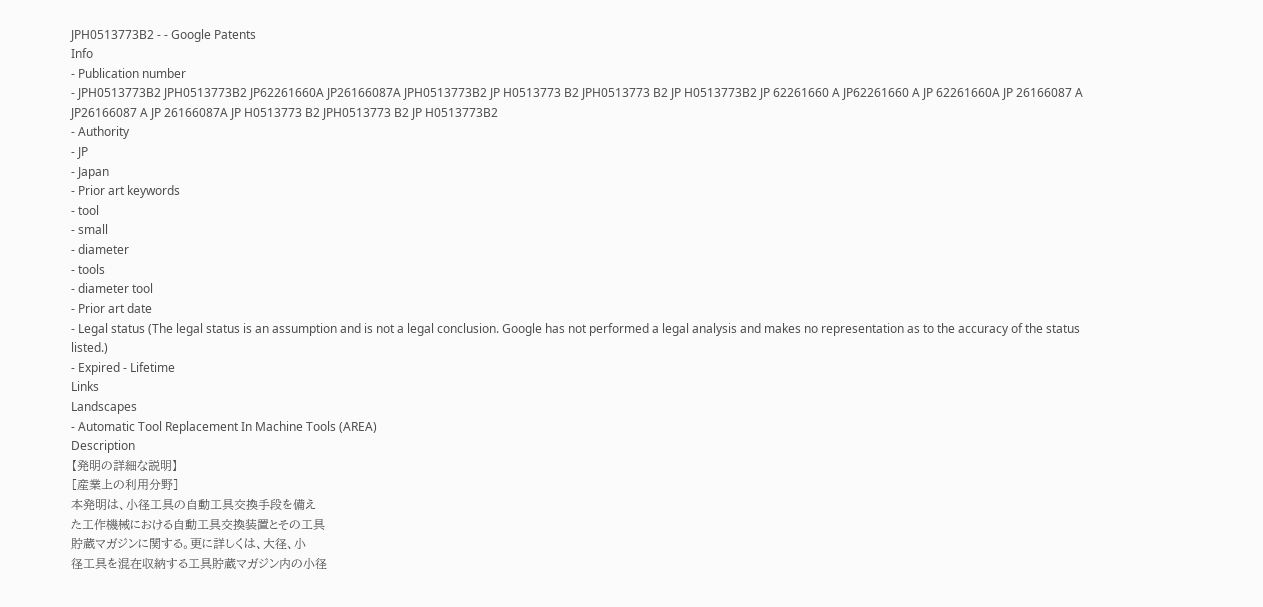JPH0513773B2 - - Google Patents
Info
- Publication number
- JPH0513773B2 JPH0513773B2 JP62261660A JP26166087A JPH0513773B2 JP H0513773 B2 JPH0513773 B2 JP H0513773B2 JP 62261660 A JP62261660 A JP 62261660A JP 26166087 A JP26166087 A JP 26166087A JP H0513773 B2 JPH0513773 B2 JP H0513773B2
- Authority
- JP
- Japan
- Prior art keywords
- tool
- small
- diameter
- tools
- diameter tool
- Prior art date
- Legal status (The legal status is an assumption and is not a legal conclusion. Google has not performed a legal analysis and makes no representation as to the accuracy of the status listed.)
- Expired - Lifetime
Links
Landscapes
- Automatic Tool Replacement In Machine Tools (AREA)
Description
【発明の詳細な説明】
[産業上の利用分野]
本発明は、小径工具の自動工具交換手段を備え
た工作機械における自動工具交換装置とその工具
貯蔵マガジンに関する。更に詳しくは、大径、小
径工具を混在収納する工具貯蔵マガジン内の小径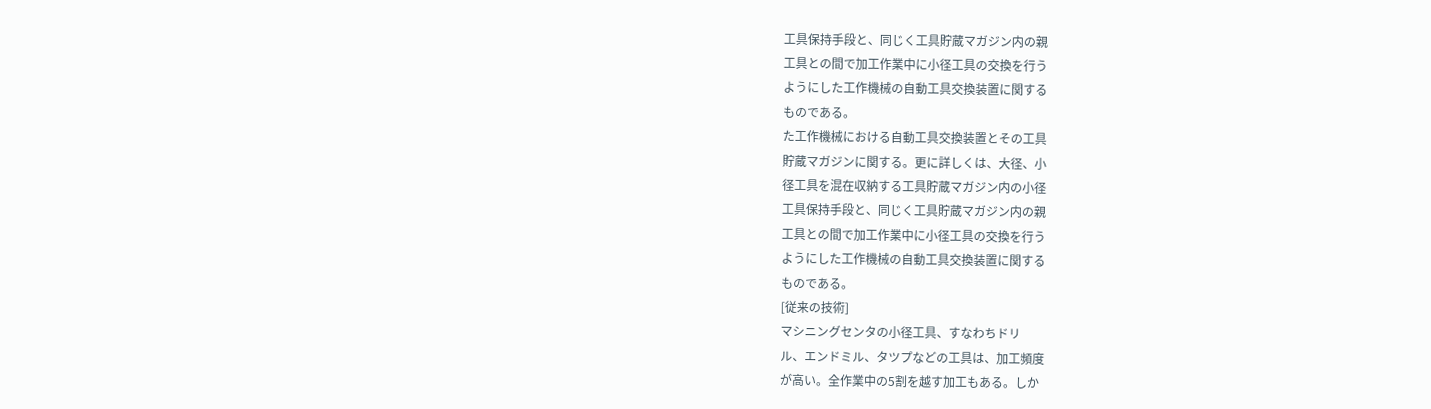工具保持手段と、同じく工具貯蔵マガジン内の親
工具との間で加工作業中に小径工具の交換を行う
ようにした工作機械の自動工具交換装置に関する
ものである。
た工作機械における自動工具交換装置とその工具
貯蔵マガジンに関する。更に詳しくは、大径、小
径工具を混在収納する工具貯蔵マガジン内の小径
工具保持手段と、同じく工具貯蔵マガジン内の親
工具との間で加工作業中に小径工具の交換を行う
ようにした工作機械の自動工具交換装置に関する
ものである。
[従来の技術]
マシニングセンタの小径工具、すなわちドリ
ル、エンドミル、タツプなどの工具は、加工頻度
が高い。全作業中の5割を越す加工もある。しか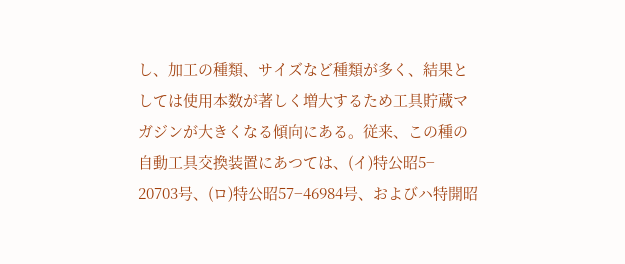し、加工の種類、サイズなど種類が多く、結果と
しては使用本数が著しく増大するため工具貯蔵マ
ガジンが大きくなる傾向にある。従来、この種の
自動工具交換装置にあつては、(イ)特公昭5−
20703号、(ロ)特公昭57−46984号、およびハ特開昭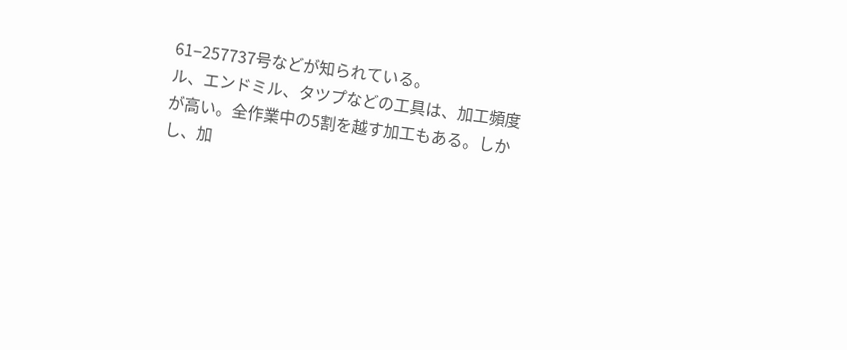61−257737号などが知られている。
ル、エンドミル、タツプなどの工具は、加工頻度
が高い。全作業中の5割を越す加工もある。しか
し、加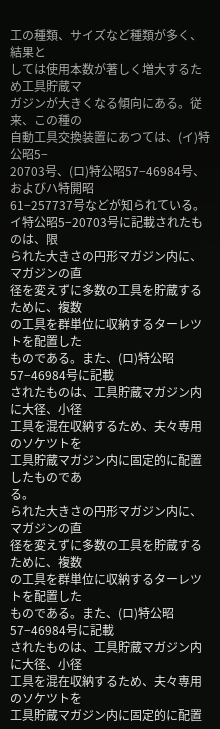工の種類、サイズなど種類が多く、結果と
しては使用本数が著しく増大するため工具貯蔵マ
ガジンが大きくなる傾向にある。従来、この種の
自動工具交換装置にあつては、(イ)特公昭5−
20703号、(ロ)特公昭57−46984号、およびハ特開昭
61−257737号などが知られている。
イ特公昭5−20703号に記載されたものは、限
られた大きさの円形マガジン内に、マガジンの直
径を変えずに多数の工具を貯蔵するために、複数
の工具を群単位に収納するターレツトを配置した
ものである。また、(ロ)特公昭57−46984号に記載
されたものは、工具貯蔵マガジン内に大径、小径
工具を混在収納するため、夫々専用のソケツトを
工具貯蔵マガジン内に固定的に配置したものであ
る。
られた大きさの円形マガジン内に、マガジンの直
径を変えずに多数の工具を貯蔵するために、複数
の工具を群単位に収納するターレツトを配置した
ものである。また、(ロ)特公昭57−46984号に記載
されたものは、工具貯蔵マガジン内に大径、小径
工具を混在収納するため、夫々専用のソケツトを
工具貯蔵マガジン内に固定的に配置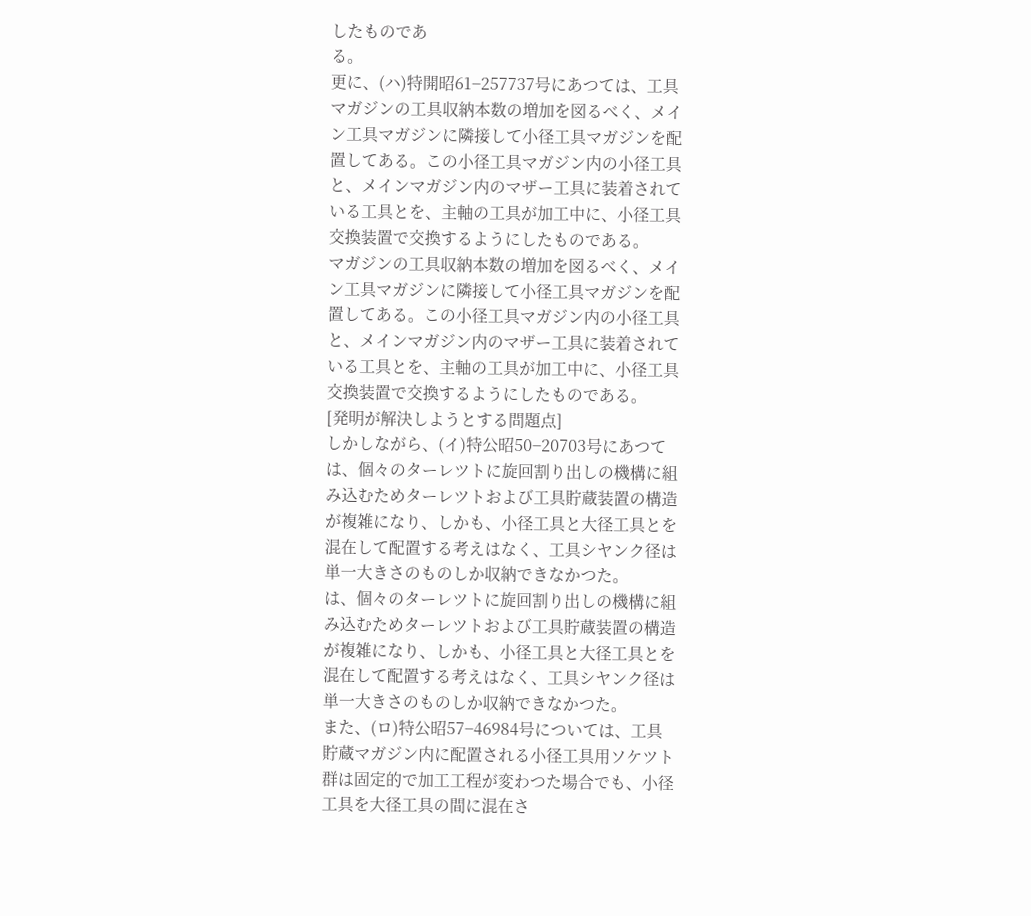したものであ
る。
更に、(ハ)特開昭61−257737号にあつては、工具
マガジンの工具収納本数の増加を図るべく、メイ
ン工具マガジンに隣接して小径工具マガジンを配
置してある。この小径工具マガジン内の小径工具
と、メインマガジン内のマザー工具に装着されて
いる工具とを、主軸の工具が加工中に、小径工具
交換装置で交換するようにしたものである。
マガジンの工具収納本数の増加を図るべく、メイ
ン工具マガジンに隣接して小径工具マガジンを配
置してある。この小径工具マガジン内の小径工具
と、メインマガジン内のマザー工具に装着されて
いる工具とを、主軸の工具が加工中に、小径工具
交換装置で交換するようにしたものである。
[発明が解決しようとする問題点]
しかしながら、(イ)特公昭50−20703号にあつて
は、個々のターレツトに旋回割り出しの機構に組
み込むためターレツトおよび工具貯蔵装置の構造
が複雑になり、しかも、小径工具と大径工具とを
混在して配置する考えはなく、工具シヤンク径は
単一大きさのものしか収納できなかつた。
は、個々のターレツトに旋回割り出しの機構に組
み込むためターレツトおよび工具貯蔵装置の構造
が複雑になり、しかも、小径工具と大径工具とを
混在して配置する考えはなく、工具シヤンク径は
単一大きさのものしか収納できなかつた。
また、(ロ)特公昭57−46984号については、工具
貯蔵マガジン内に配置される小径工具用ソケツト
群は固定的で加工工程が変わつた場合でも、小径
工具を大径工具の間に混在さ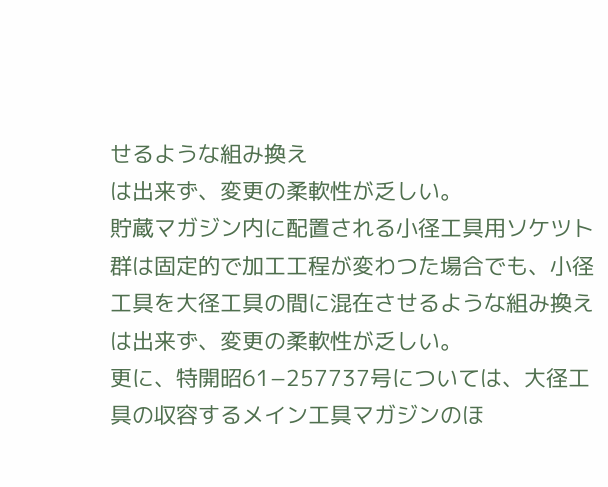せるような組み換え
は出来ず、変更の柔軟性が乏しい。
貯蔵マガジン内に配置される小径工具用ソケツト
群は固定的で加工工程が変わつた場合でも、小径
工具を大径工具の間に混在させるような組み換え
は出来ず、変更の柔軟性が乏しい。
更に、特開昭61−257737号については、大径工
具の収容するメイン工具マガジンのほ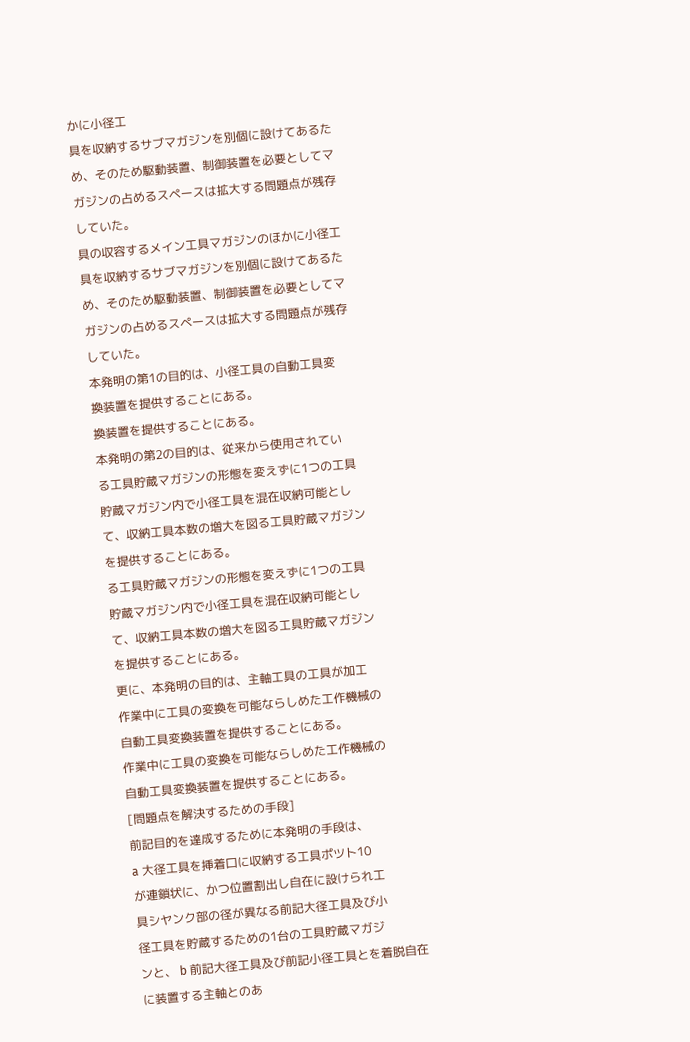かに小径工
具を収納するサブマガジンを別個に設けてあるた
め、そのため駆動装置、制御装置を必要としてマ
ガジンの占めるスペースは拡大する問題点が残存
していた。
具の収容するメイン工具マガジンのほかに小径工
具を収納するサブマガジンを別個に設けてあるた
め、そのため駆動装置、制御装置を必要としてマ
ガジンの占めるスペースは拡大する問題点が残存
していた。
本発明の第1の目的は、小径工具の自動工具変
換装置を提供することにある。
換装置を提供することにある。
本発明の第2の目的は、従来から使用されてい
る工具貯蔵マガジンの形態を変えずに1つの工具
貯蔵マガジン内で小径工具を混在収納可能とし
て、収納工具本数の増大を図る工具貯蔵マガジン
を提供することにある。
る工具貯蔵マガジンの形態を変えずに1つの工具
貯蔵マガジン内で小径工具を混在収納可能とし
て、収納工具本数の増大を図る工具貯蔵マガジン
を提供することにある。
更に、本発明の目的は、主軸工具の工具が加工
作業中に工具の変換を可能ならしめた工作機械の
自動工具変換装置を提供することにある。
作業中に工具の変換を可能ならしめた工作機械の
自動工具変換装置を提供することにある。
[問題点を解決するための手段]
前記目的を達成するために本発明の手段は、
a 大径工具を挿着口に収納する工具ポツト10
が連鎖状に、かつ位置割出し自在に設けられ工
具シヤンク部の径が異なる前記大径工具及び小
径工具を貯蔵するための1台の工具貯蔵マガジ
ンと、 b 前記大径工具及び前記小径工具とを着脱自在
に装置する主軸とのあ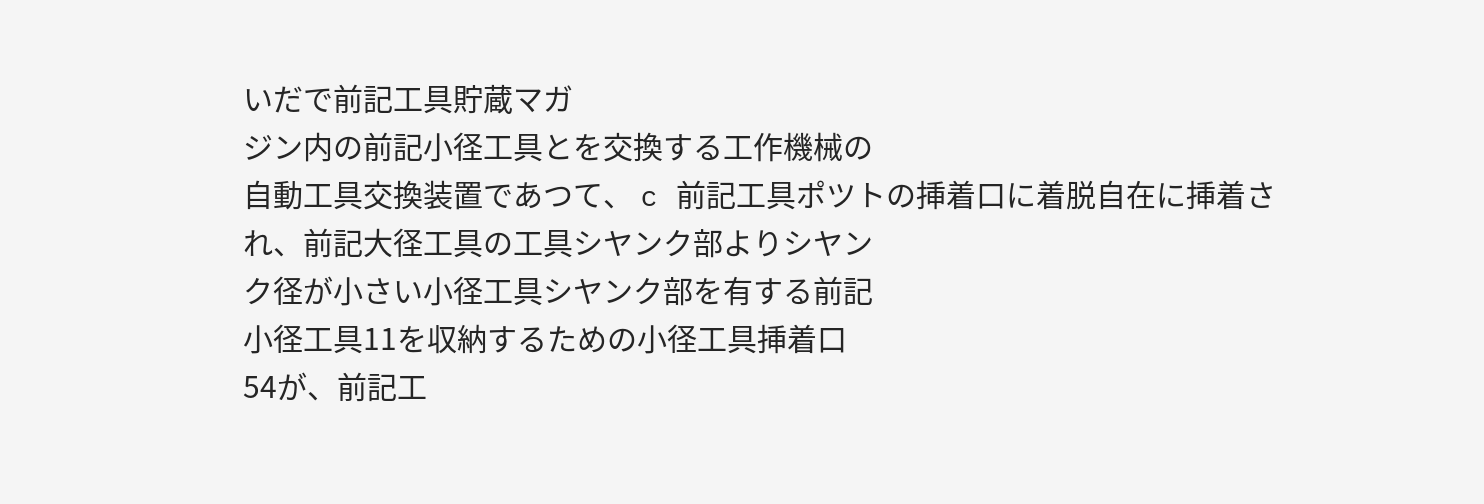いだで前記工具貯蔵マガ
ジン内の前記小径工具とを交換する工作機械の
自動工具交換装置であつて、 c 前記工具ポツトの挿着口に着脱自在に挿着さ
れ、前記大径工具の工具シヤンク部よりシヤン
ク径が小さい小径工具シヤンク部を有する前記
小径工具11を収納するための小径工具挿着口
54が、前記工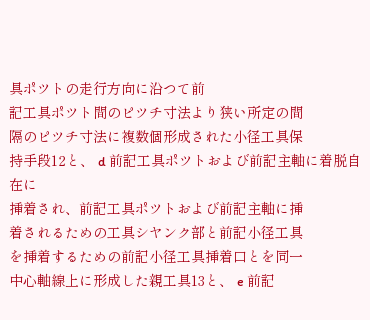具ポツトの走行方向に沿つて前
記工具ポツト間のピツチ寸法より狭い所定の間
隔のピツチ寸法に複数個形成された小径工具保
持手段12と、 d 前記工具ポツトおよび前記主軸に着脱自在に
挿着され、前記工具ポツトおよび前記主軸に挿
着されるための工具シヤンク部と前記小径工具
を挿着するための前記小径工具挿着口とを同一
中心軸線上に形成した親工具13と、 e 前記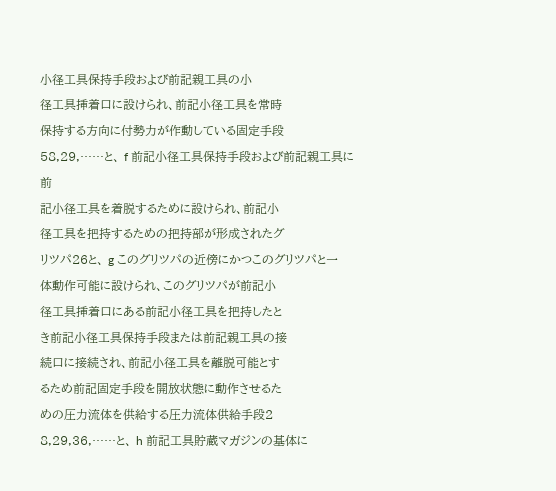小径工具保持手段および前記親工具の小
径工具挿着口に設けられ、前記小径工具を常時
保持する方向に付勢力が作動している固定手段
58,29,……と、 f 前記小径工具保持手段および前記親工具に前
記小径工具を着脱するために設けられ、前記小
径工具を把持するための把持部が形成されたグ
リツパ26と、 g このグリツパの近傍にかつこのグリツパと一
体動作可能に設けられ、このグリツパが前記小
径工具挿着口にある前記小径工具を把持したと
き前記小径工具保持手段または前記親工具の接
続口に接続され、前記小径工具を離脱可能とす
るため前記固定手段を開放状態に動作させるた
めの圧力流体を供給する圧力流体供給手段2
8,29,36,……と、 h 前記工具貯蔵マガジンの基体に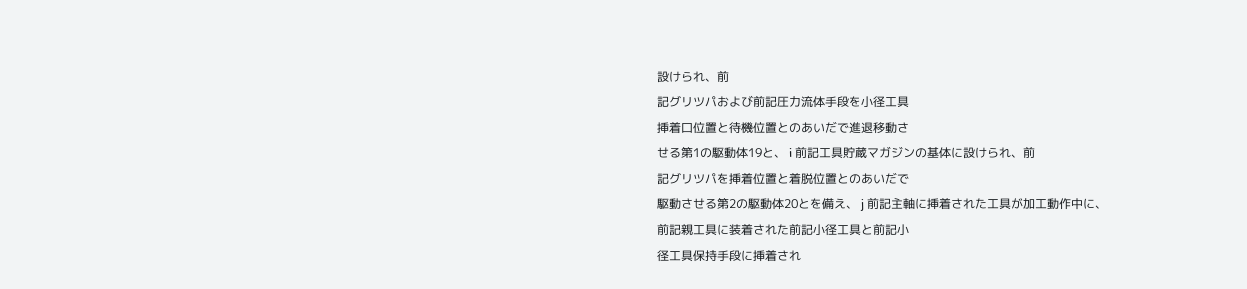設けられ、前
記グリツパおよび前記圧力流体手段を小径工具
挿着口位置と待機位置とのあいだで進退移動さ
せる第1の駆動体19と、 i 前記工具貯蔵マガジンの基体に設けられ、前
記グリツパを挿着位置と着脱位置とのあいだで
駆動させる第2の駆動体20とを備え、 j 前記主軸に挿着された工具が加工動作中に、
前記親工具に装着された前記小径工具と前記小
径工具保持手段に挿着され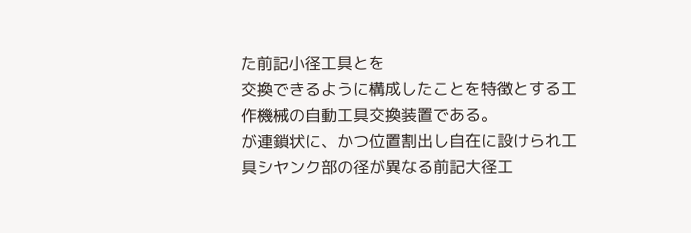た前記小径工具とを
交換できるように構成したことを特徴とする工
作機械の自動工具交換装置である。
が連鎖状に、かつ位置割出し自在に設けられ工
具シヤンク部の径が異なる前記大径工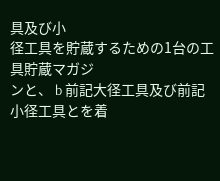具及び小
径工具を貯蔵するための1台の工具貯蔵マガジ
ンと、 b 前記大径工具及び前記小径工具とを着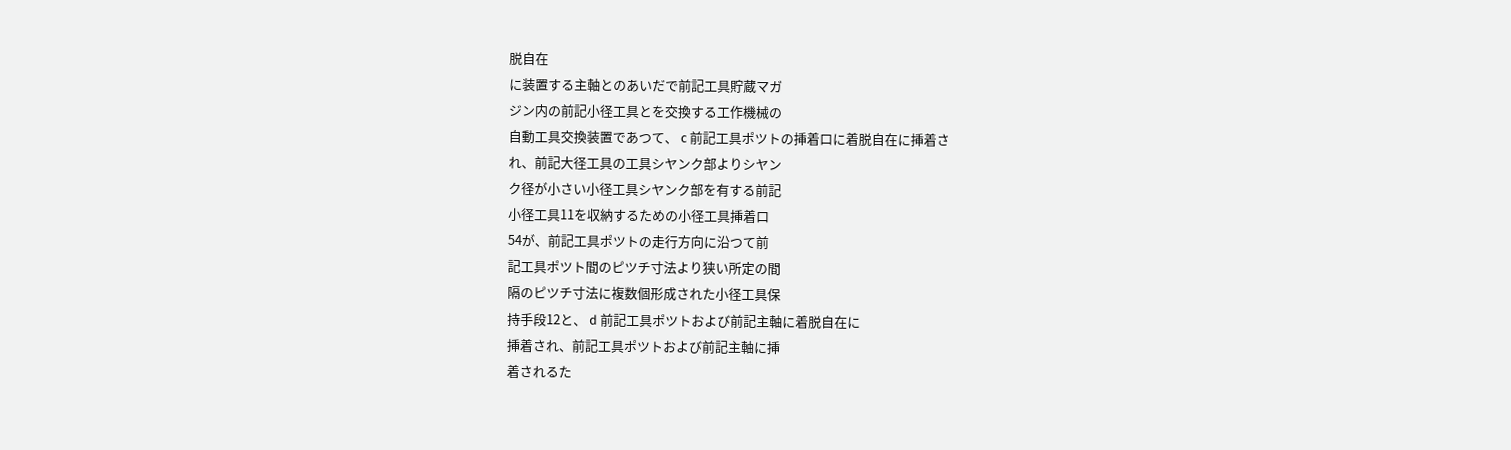脱自在
に装置する主軸とのあいだで前記工具貯蔵マガ
ジン内の前記小径工具とを交換する工作機械の
自動工具交換装置であつて、 c 前記工具ポツトの挿着口に着脱自在に挿着さ
れ、前記大径工具の工具シヤンク部よりシヤン
ク径が小さい小径工具シヤンク部を有する前記
小径工具11を収納するための小径工具挿着口
54が、前記工具ポツトの走行方向に沿つて前
記工具ポツト間のピツチ寸法より狭い所定の間
隔のピツチ寸法に複数個形成された小径工具保
持手段12と、 d 前記工具ポツトおよび前記主軸に着脱自在に
挿着され、前記工具ポツトおよび前記主軸に挿
着されるた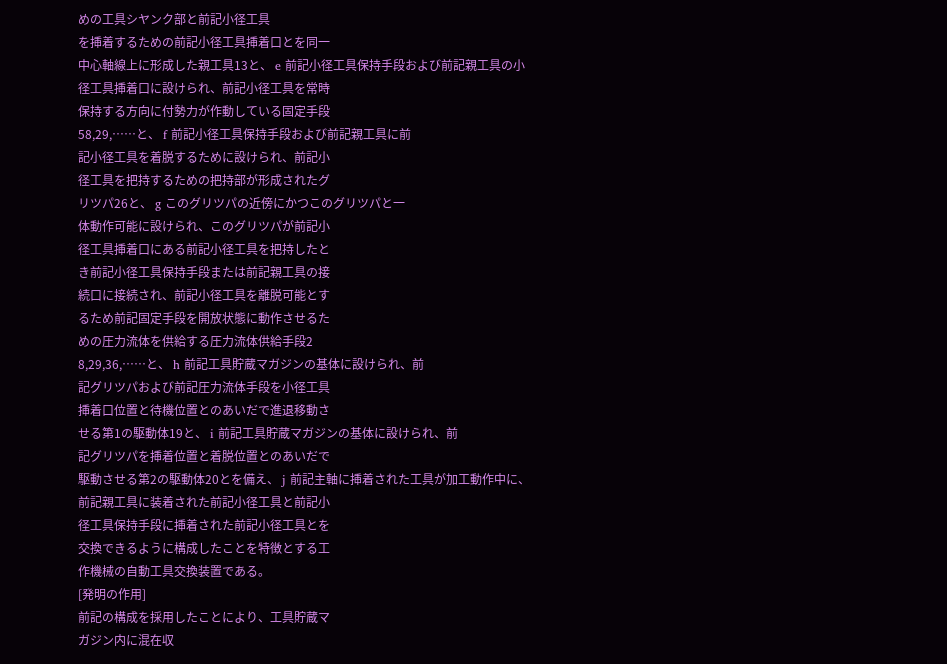めの工具シヤンク部と前記小径工具
を挿着するための前記小径工具挿着口とを同一
中心軸線上に形成した親工具13と、 e 前記小径工具保持手段および前記親工具の小
径工具挿着口に設けられ、前記小径工具を常時
保持する方向に付勢力が作動している固定手段
58,29,……と、 f 前記小径工具保持手段および前記親工具に前
記小径工具を着脱するために設けられ、前記小
径工具を把持するための把持部が形成されたグ
リツパ26と、 g このグリツパの近傍にかつこのグリツパと一
体動作可能に設けられ、このグリツパが前記小
径工具挿着口にある前記小径工具を把持したと
き前記小径工具保持手段または前記親工具の接
続口に接続され、前記小径工具を離脱可能とす
るため前記固定手段を開放状態に動作させるた
めの圧力流体を供給する圧力流体供給手段2
8,29,36,……と、 h 前記工具貯蔵マガジンの基体に設けられ、前
記グリツパおよび前記圧力流体手段を小径工具
挿着口位置と待機位置とのあいだで進退移動さ
せる第1の駆動体19と、 i 前記工具貯蔵マガジンの基体に設けられ、前
記グリツパを挿着位置と着脱位置とのあいだで
駆動させる第2の駆動体20とを備え、 j 前記主軸に挿着された工具が加工動作中に、
前記親工具に装着された前記小径工具と前記小
径工具保持手段に挿着された前記小径工具とを
交換できるように構成したことを特徴とする工
作機械の自動工具交換装置である。
[発明の作用]
前記の構成を採用したことにより、工具貯蔵マ
ガジン内に混在収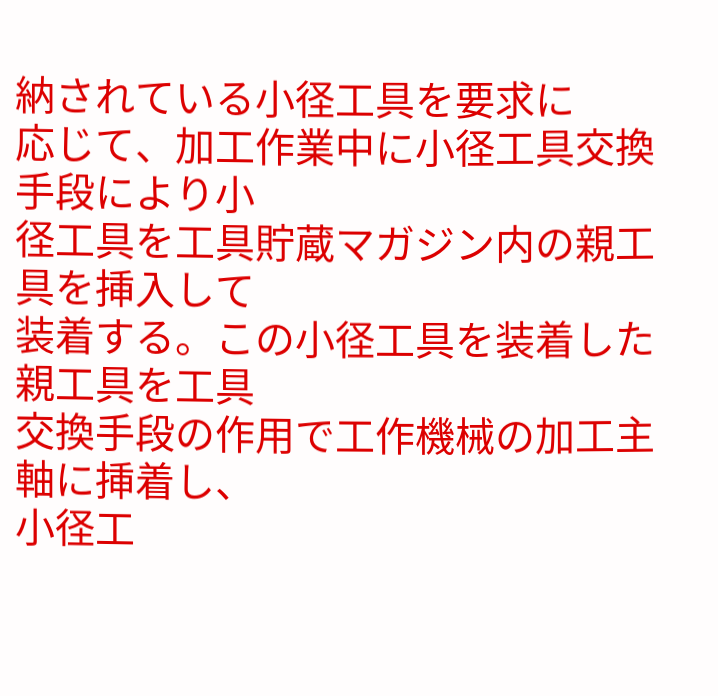納されている小径工具を要求に
応じて、加工作業中に小径工具交換手段により小
径工具を工具貯蔵マガジン内の親工具を挿入して
装着する。この小径工具を装着した親工具を工具
交換手段の作用で工作機械の加工主軸に挿着し、
小径工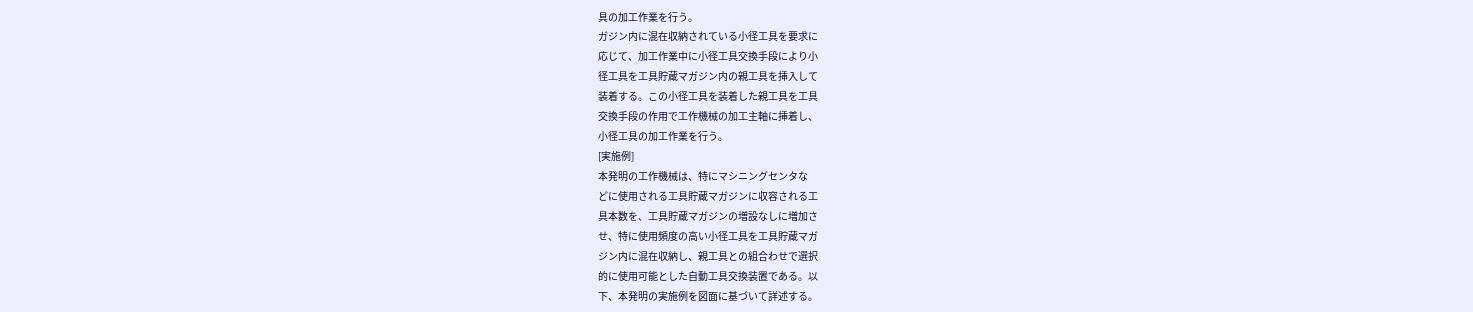具の加工作業を行う。
ガジン内に混在収納されている小径工具を要求に
応じて、加工作業中に小径工具交換手段により小
径工具を工具貯蔵マガジン内の親工具を挿入して
装着する。この小径工具を装着した親工具を工具
交換手段の作用で工作機械の加工主軸に挿着し、
小径工具の加工作業を行う。
[実施例]
本発明の工作機械は、特にマシニングセンタな
どに使用される工具貯蔵マガジンに収容される工
具本数を、工具貯蔵マガジンの増設なしに増加さ
せ、特に使用頻度の高い小径工具を工具貯蔵マガ
ジン内に混在収納し、親工具との組合わせで選択
的に使用可能とした自動工具交換装置である。以
下、本発明の実施例を図面に基づいて詳述する。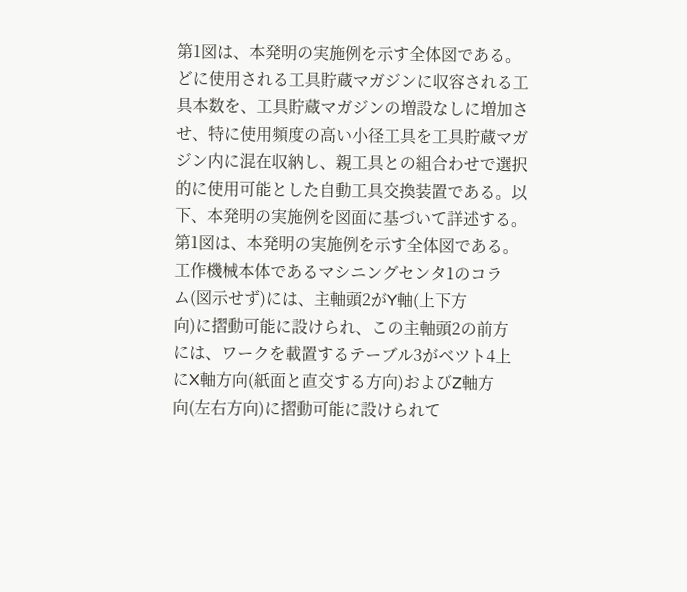第1図は、本発明の実施例を示す全体図である。
どに使用される工具貯蔵マガジンに収容される工
具本数を、工具貯蔵マガジンの増設なしに増加さ
せ、特に使用頻度の高い小径工具を工具貯蔵マガ
ジン内に混在収納し、親工具との組合わせで選択
的に使用可能とした自動工具交換装置である。以
下、本発明の実施例を図面に基づいて詳述する。
第1図は、本発明の実施例を示す全体図である。
工作機械本体であるマシニングセンタ1のコラ
ム(図示せず)には、主軸頭2がY軸(上下方
向)に摺動可能に設けられ、この主軸頭2の前方
には、ワークを載置するテーブル3がベツト4上
にX軸方向(紙面と直交する方向)およびZ軸方
向(左右方向)に摺動可能に設けられて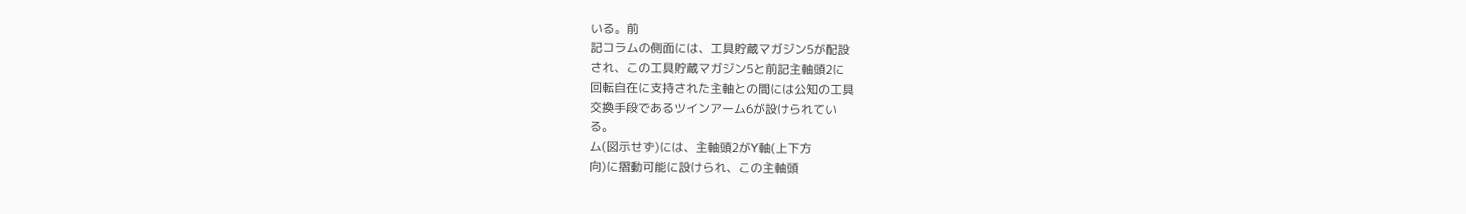いる。前
記コラムの側面には、工具貯蔵マガジン5が配設
され、この工具貯蔵マガジン5と前記主軸頭2に
回転自在に支持された主軸との間には公知の工具
交換手段であるツインアーム6が設けられてい
る。
ム(図示せず)には、主軸頭2がY軸(上下方
向)に摺動可能に設けられ、この主軸頭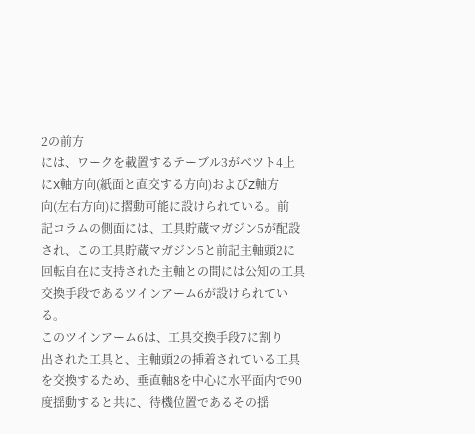2の前方
には、ワークを載置するテーブル3がベツト4上
にX軸方向(紙面と直交する方向)およびZ軸方
向(左右方向)に摺動可能に設けられている。前
記コラムの側面には、工具貯蔵マガジン5が配設
され、この工具貯蔵マガジン5と前記主軸頭2に
回転自在に支持された主軸との間には公知の工具
交換手段であるツインアーム6が設けられてい
る。
このツインアーム6は、工具交換手段7に割り
出された工具と、主軸頭2の挿着されている工具
を交換するため、垂直軸8を中心に水平面内で90
度揺動すると共に、待機位置であるその揺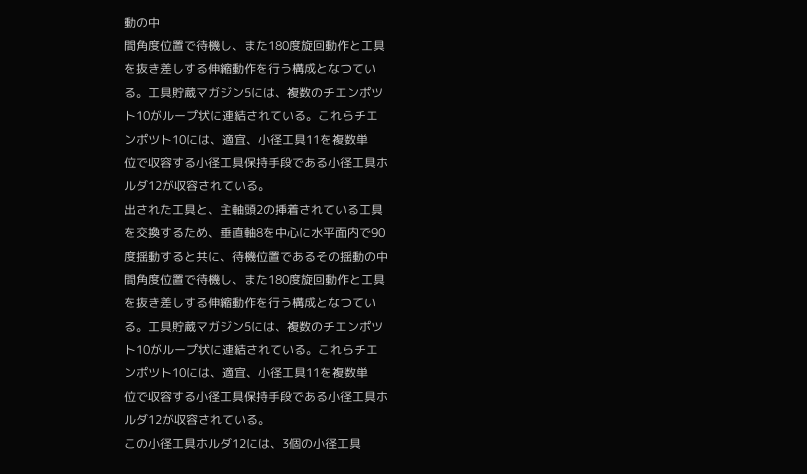動の中
間角度位置で待機し、また180度旋回動作と工具
を抜き差しする伸縮動作を行う構成となつてい
る。工具貯蔵マガジン5には、複数のチエンポツ
ト10がループ状に連結されている。これらチエ
ンポツト10には、適宜、小径工具11を複数単
位で収容する小径工具保持手段である小径工具ホ
ルダ12が収容されている。
出された工具と、主軸頭2の挿着されている工具
を交換するため、垂直軸8を中心に水平面内で90
度揺動すると共に、待機位置であるその揺動の中
間角度位置で待機し、また180度旋回動作と工具
を抜き差しする伸縮動作を行う構成となつてい
る。工具貯蔵マガジン5には、複数のチエンポツ
ト10がループ状に連結されている。これらチエ
ンポツト10には、適宜、小径工具11を複数単
位で収容する小径工具保持手段である小径工具ホ
ルダ12が収容されている。
この小径工具ホルダ12には、3個の小径工具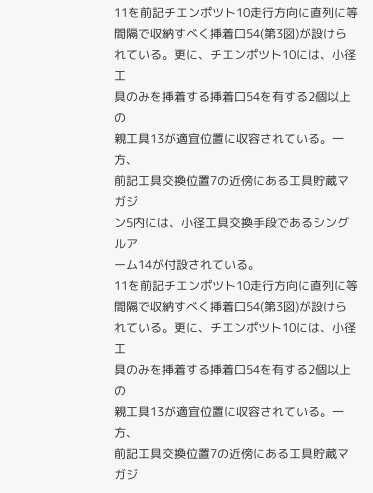11を前記チエンポツト10走行方向に直列に等
間隔で収納すべく挿着口54(第3図)が設けら
れている。更に、チエンポツト10には、小径工
具のみを挿着する挿着口54を有する2個以上の
親工具13が適宜位置に収容されている。一方、
前記工具交換位置7の近傍にある工具貯蔵マガジ
ン5内には、小径工具交換手段であるシングルア
ーム14が付設されている。
11を前記チエンポツト10走行方向に直列に等
間隔で収納すべく挿着口54(第3図)が設けら
れている。更に、チエンポツト10には、小径工
具のみを挿着する挿着口54を有する2個以上の
親工具13が適宜位置に収容されている。一方、
前記工具交換位置7の近傍にある工具貯蔵マガジ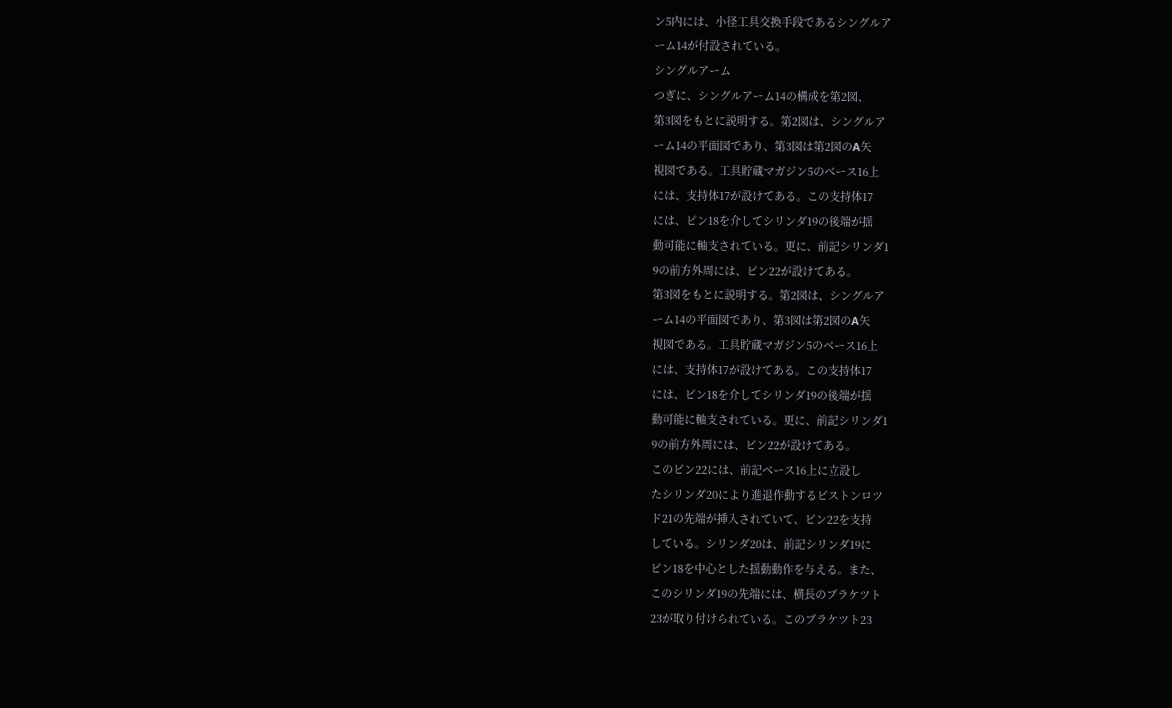ン5内には、小径工具交換手段であるシングルア
ーム14が付設されている。
シングルアーム
つぎに、シングルアーム14の構成を第2図、
第3図をもとに説明する。第2図は、シングルア
ーム14の平面図であり、第3図は第2図のA矢
視図である。工具貯蔵マガジン5のベース16上
には、支持体17が設けてある。この支持体17
には、ピン18を介してシリンダ19の後端が揺
動可能に軸支されている。更に、前記シリンダ1
9の前方外周には、ピン22が設けてある。
第3図をもとに説明する。第2図は、シングルア
ーム14の平面図であり、第3図は第2図のA矢
視図である。工具貯蔵マガジン5のベース16上
には、支持体17が設けてある。この支持体17
には、ピン18を介してシリンダ19の後端が揺
動可能に軸支されている。更に、前記シリンダ1
9の前方外周には、ピン22が設けてある。
このピン22には、前記ベース16上に立設し
たシリンダ20により進退作動するピストンロツ
ド21の先端が挿入されていて、ピン22を支持
している。シリンダ20は、前記シリンダ19に
ピン18を中心とした揺動動作を与える。また、
このシリンダ19の先端には、横長のブラケツト
23が取り付けられている。このブラケツト23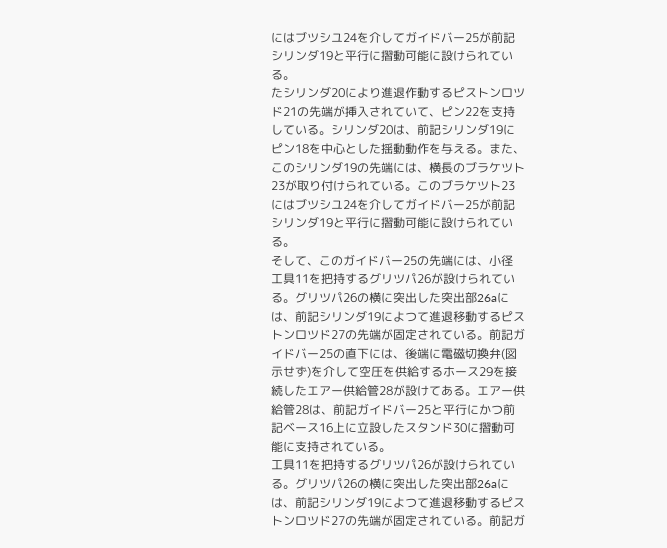にはブツシユ24を介してガイドバー25が前記
シリンダ19と平行に摺動可能に設けられてい
る。
たシリンダ20により進退作動するピストンロツ
ド21の先端が挿入されていて、ピン22を支持
している。シリンダ20は、前記シリンダ19に
ピン18を中心とした揺動動作を与える。また、
このシリンダ19の先端には、横長のブラケツト
23が取り付けられている。このブラケツト23
にはブツシユ24を介してガイドバー25が前記
シリンダ19と平行に摺動可能に設けられてい
る。
そして、このガイドバー25の先端には、小径
工具11を把持するグリツパ26が設けられてい
る。グリツパ26の横に突出した突出部26aに
は、前記シリンダ19によつて進退移動するピス
トンロツド27の先端が固定されている。前記ガ
イドバー25の直下には、後端に電磁切換弁(図
示せず)を介して空圧を供給するホース29を接
続したエアー供給管28が設けてある。エアー供
給管28は、前記ガイドバー25と平行にかつ前
記ベース16上に立設したスタンド30に摺動可
能に支持されている。
工具11を把持するグリツパ26が設けられてい
る。グリツパ26の横に突出した突出部26aに
は、前記シリンダ19によつて進退移動するピス
トンロツド27の先端が固定されている。前記ガ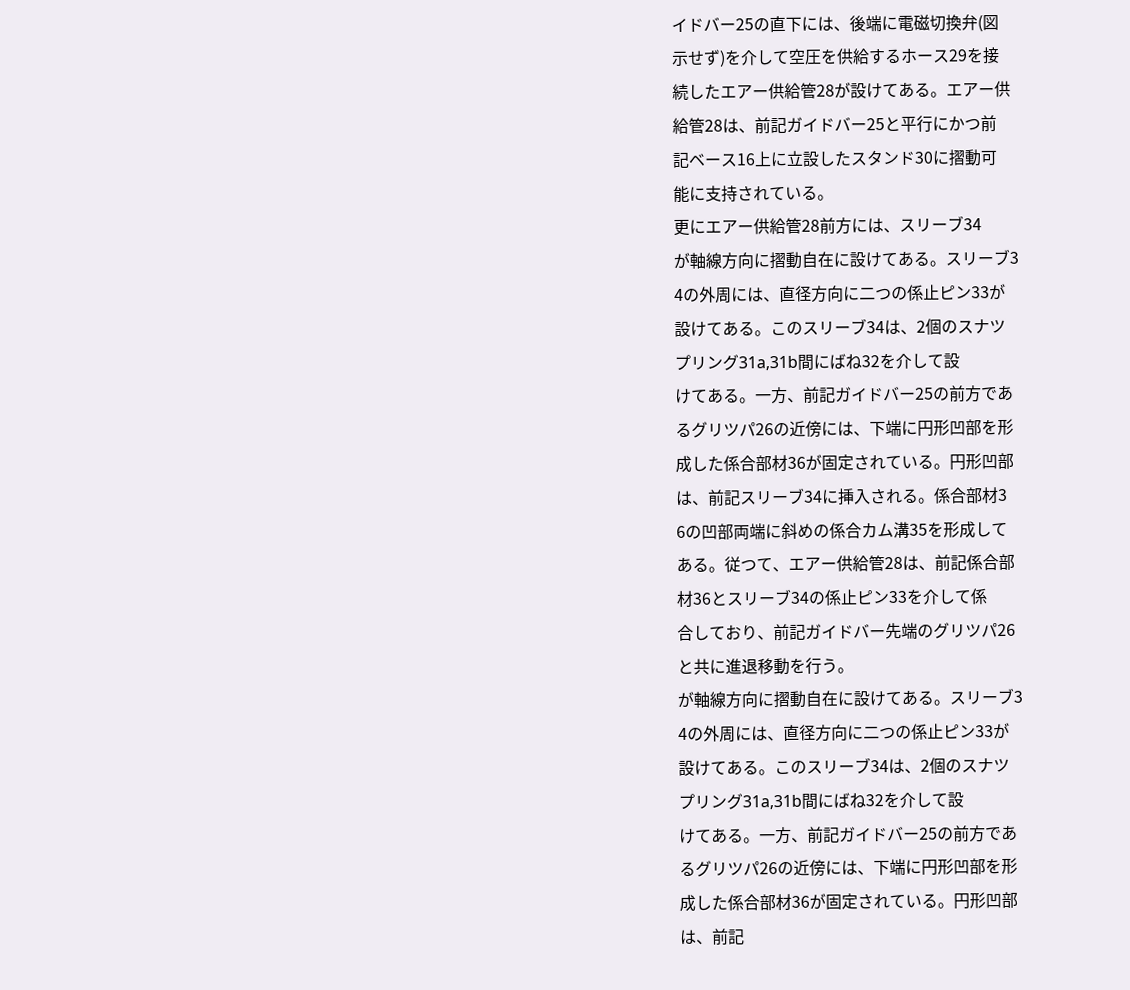イドバー25の直下には、後端に電磁切換弁(図
示せず)を介して空圧を供給するホース29を接
続したエアー供給管28が設けてある。エアー供
給管28は、前記ガイドバー25と平行にかつ前
記ベース16上に立設したスタンド30に摺動可
能に支持されている。
更にエアー供給管28前方には、スリーブ34
が軸線方向に摺動自在に設けてある。スリーブ3
4の外周には、直径方向に二つの係止ピン33が
設けてある。このスリーブ34は、2個のスナツ
プリング31a,31b間にばね32を介して設
けてある。一方、前記ガイドバー25の前方であ
るグリツパ26の近傍には、下端に円形凹部を形
成した係合部材36が固定されている。円形凹部
は、前記スリーブ34に挿入される。係合部材3
6の凹部両端に斜めの係合カム溝35を形成して
ある。従つて、エアー供給管28は、前記係合部
材36とスリーブ34の係止ピン33を介して係
合しており、前記ガイドバー先端のグリツパ26
と共に進退移動を行う。
が軸線方向に摺動自在に設けてある。スリーブ3
4の外周には、直径方向に二つの係止ピン33が
設けてある。このスリーブ34は、2個のスナツ
プリング31a,31b間にばね32を介して設
けてある。一方、前記ガイドバー25の前方であ
るグリツパ26の近傍には、下端に円形凹部を形
成した係合部材36が固定されている。円形凹部
は、前記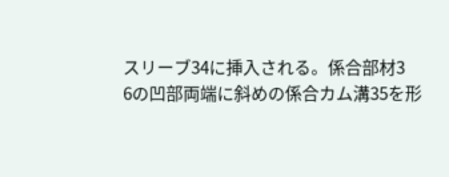スリーブ34に挿入される。係合部材3
6の凹部両端に斜めの係合カム溝35を形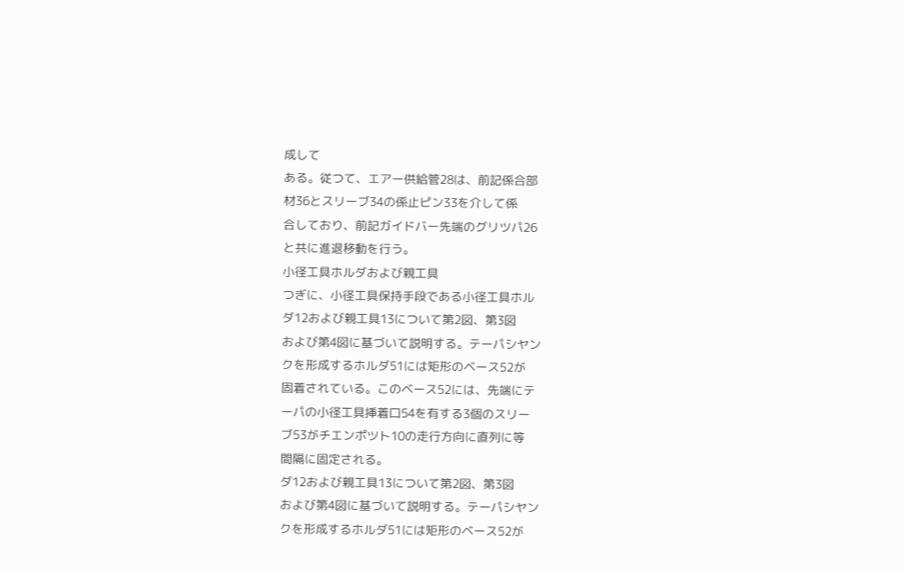成して
ある。従つて、エアー供給管28は、前記係合部
材36とスリーブ34の係止ピン33を介して係
合しており、前記ガイドバー先端のグリツパ26
と共に進退移動を行う。
小径工具ホルダおよび親工具
つぎに、小径工具保持手段である小径工具ホル
ダ12および親工具13について第2図、第3図
および第4図に基づいて説明する。テーパシヤン
クを形成するホルダ51には矩形のベース52が
固着されている。このベース52には、先端にテ
ーパの小径工具挿着口54を有する3個のスリー
ブ53がチエンポツト10の走行方向に直列に等
間隔に固定される。
ダ12および親工具13について第2図、第3図
および第4図に基づいて説明する。テーパシヤン
クを形成するホルダ51には矩形のベース52が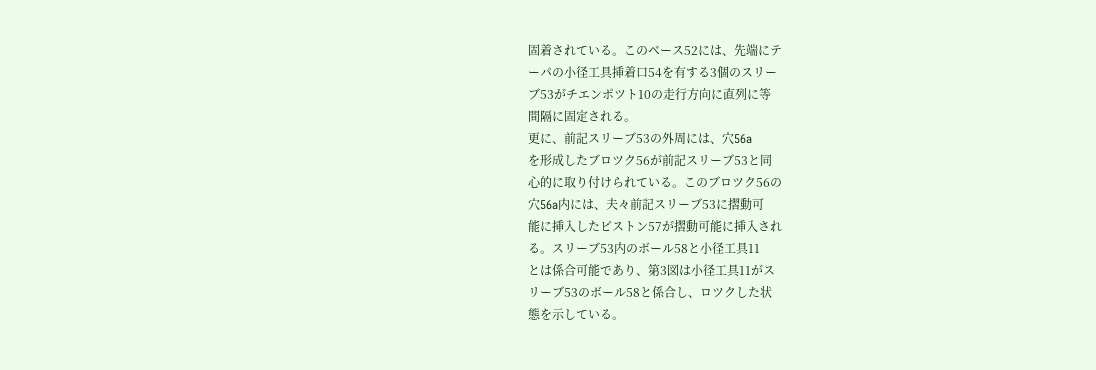固着されている。このベース52には、先端にテ
ーパの小径工具挿着口54を有する3個のスリー
ブ53がチエンポツト10の走行方向に直列に等
間隔に固定される。
更に、前記スリーブ53の外周には、穴56a
を形成したブロツク56が前記スリーブ53と同
心的に取り付けられている。このブロツク56の
穴56a内には、夫々前記スリーブ53に摺動可
能に挿入したピストン57が摺動可能に挿入され
る。スリーブ53内のボール58と小径工具11
とは係合可能であり、第3図は小径工具11がス
リーブ53のボール58と係合し、ロツクした状
態を示している。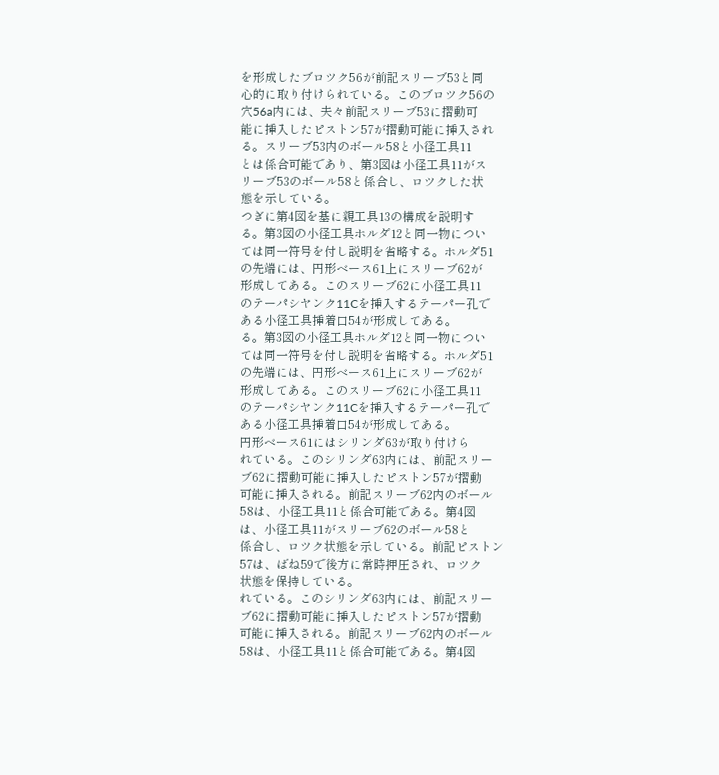を形成したブロツク56が前記スリーブ53と同
心的に取り付けられている。このブロツク56の
穴56a内には、夫々前記スリーブ53に摺動可
能に挿入したピストン57が摺動可能に挿入され
る。スリーブ53内のボール58と小径工具11
とは係合可能であり、第3図は小径工具11がス
リーブ53のボール58と係合し、ロツクした状
態を示している。
つぎに第4図を基に親工具13の構成を説明す
る。第3図の小径工具ホルダ12と同一物につい
ては同一符号を付し説明を省略する。ホルダ51
の先端には、円形ベース61上にスリーブ62が
形成してある。このスリーブ62に小径工具11
のテーパシヤンク11Cを挿入するテーパー孔で
ある小径工具挿着口54が形成してある。
る。第3図の小径工具ホルダ12と同一物につい
ては同一符号を付し説明を省略する。ホルダ51
の先端には、円形ベース61上にスリーブ62が
形成してある。このスリーブ62に小径工具11
のテーパシヤンク11Cを挿入するテーパー孔で
ある小径工具挿着口54が形成してある。
円形ベース61にはシリンダ63が取り付けら
れている。このシリンダ63内には、前記スリー
ブ62に摺動可能に挿入したピストン57が摺動
可能に挿入される。前記スリーブ62内のボール
58は、小径工具11と係合可能である。第4図
は、小径工具11がスリーブ62のボール58と
係合し、ロツク状態を示している。前記ピストン
57は、ばね59で後方に常時押圧され、ロツク
状態を保持している。
れている。このシリンダ63内には、前記スリー
ブ62に摺動可能に挿入したピストン57が摺動
可能に挿入される。前記スリーブ62内のボール
58は、小径工具11と係合可能である。第4図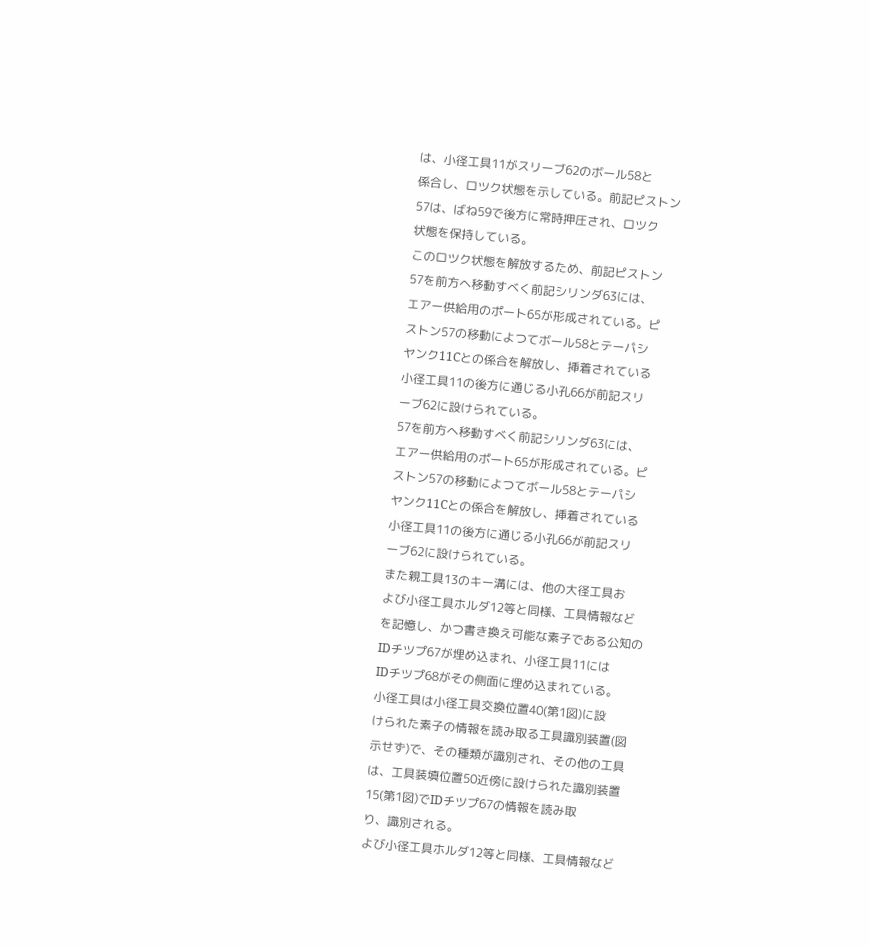は、小径工具11がスリーブ62のボール58と
係合し、ロツク状態を示している。前記ピストン
57は、ばね59で後方に常時押圧され、ロツク
状態を保持している。
このロツク状態を解放するため、前記ピストン
57を前方へ移動すべく前記シリンダ63には、
エアー供給用のポート65が形成されている。ピ
ストン57の移動によつてボール58とテーパシ
ヤンク11Cとの係合を解放し、挿着されている
小径工具11の後方に通じる小孔66が前記スリ
ーブ62に設けられている。
57を前方へ移動すべく前記シリンダ63には、
エアー供給用のポート65が形成されている。ピ
ストン57の移動によつてボール58とテーパシ
ヤンク11Cとの係合を解放し、挿着されている
小径工具11の後方に通じる小孔66が前記スリ
ーブ62に設けられている。
また親工具13のキー溝には、他の大径工具お
よび小径工具ホルダ12等と同様、工具情報など
を記憶し、かつ書き換え可能な素子である公知の
IDチツプ67が埋め込まれ、小径工具11には
IDチツプ68がその側面に埋め込まれている。
小径工具は小径工具交換位置40(第1図)に設
けられた素子の情報を読み取る工具識別装置(図
示せず)で、その種類が識別され、その他の工具
は、工具装填位置50近傍に設けられた識別装置
15(第1図)でIDチツプ67の情報を読み取
り、識別される。
よび小径工具ホルダ12等と同様、工具情報など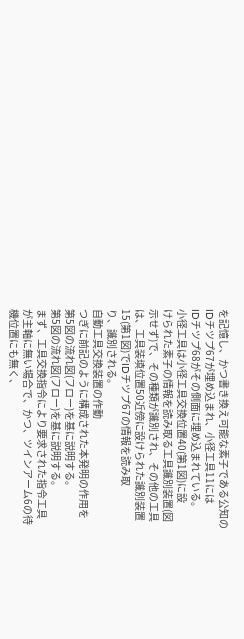を記憶し、かつ書き換え可能な素子である公知の
IDチツプ67が埋め込まれ、小径工具11には
IDチツプ68がその側面に埋め込まれている。
小径工具は小径工具交換位置40(第1図)に設
けられた素子の情報を読み取る工具識別装置(図
示せず)で、その種類が識別され、その他の工具
は、工具装填位置50近傍に設けられた識別装置
15(第1図)でIDチツプ67の情報を読み取
り、識別される。
自動工具交換装置の作動
つぎに前記のように構成された本発明の作用を
第5図の流れ図(フロー)を基に説明する。
第5図の流れ図(フロー)を基に説明する。
まず、工具交換指令により要求された指令工具
が主軸に無い場合で、かつ、ツインアーム6の待
機位置にも無く、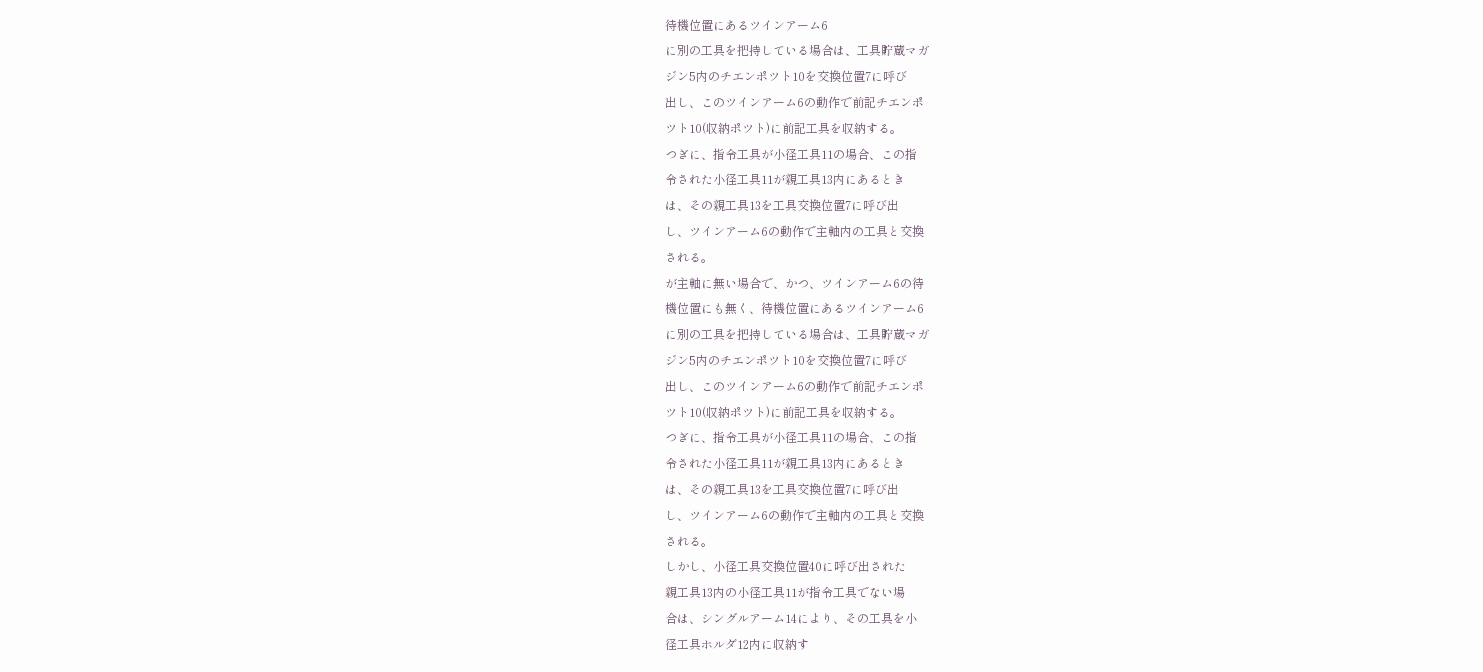待機位置にあるツインアーム6
に別の工具を把持している場合は、工具貯蔵マガ
ジン5内のチエンポツト10を交換位置7に呼び
出し、このツインアーム6の動作で前記チエンポ
ツト10(収納ポツト)に前記工具を収納する。
つぎに、指令工具が小径工具11の場合、この指
令された小径工具11が親工具13内にあるとき
は、その親工具13を工具交換位置7に呼び出
し、ツインアーム6の動作で主軸内の工具と交換
される。
が主軸に無い場合で、かつ、ツインアーム6の待
機位置にも無く、待機位置にあるツインアーム6
に別の工具を把持している場合は、工具貯蔵マガ
ジン5内のチエンポツト10を交換位置7に呼び
出し、このツインアーム6の動作で前記チエンポ
ツト10(収納ポツト)に前記工具を収納する。
つぎに、指令工具が小径工具11の場合、この指
令された小径工具11が親工具13内にあるとき
は、その親工具13を工具交換位置7に呼び出
し、ツインアーム6の動作で主軸内の工具と交換
される。
しかし、小径工具交換位置40に呼び出された
親工具13内の小径工具11が指令工具でない場
合は、シングルアーム14により、その工具を小
径工具ホルダ12内に収納す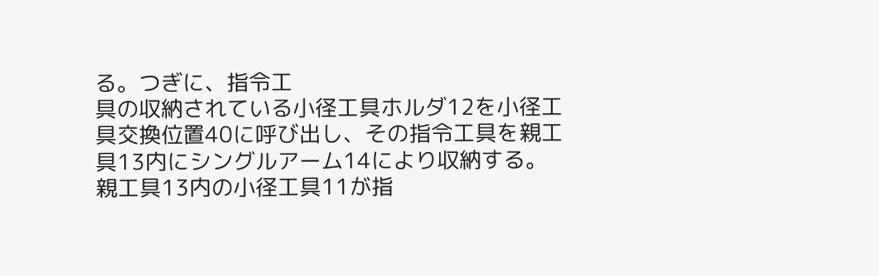る。つぎに、指令工
具の収納されている小径工具ホルダ12を小径工
具交換位置40に呼び出し、その指令工具を親工
具13内にシングルアーム14により収納する。
親工具13内の小径工具11が指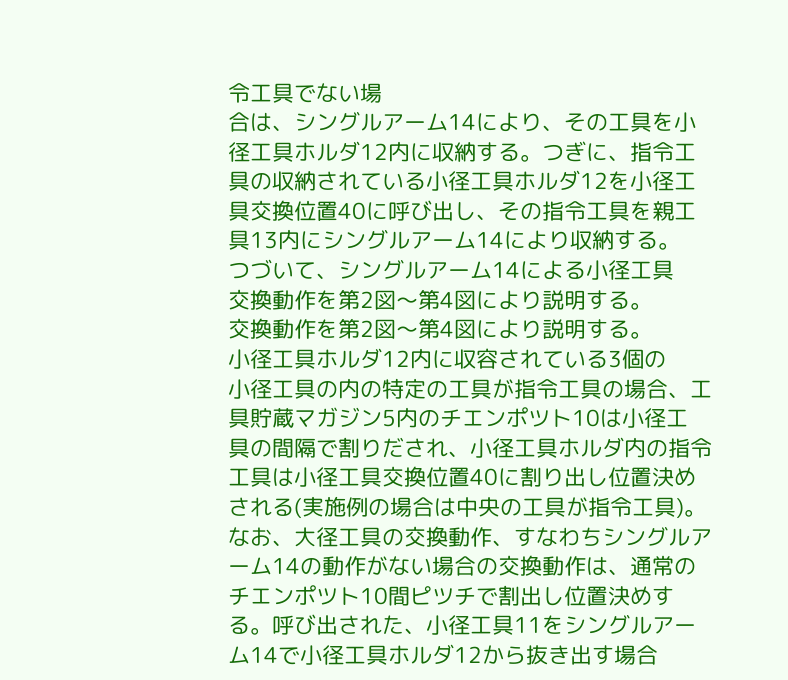令工具でない場
合は、シングルアーム14により、その工具を小
径工具ホルダ12内に収納する。つぎに、指令工
具の収納されている小径工具ホルダ12を小径工
具交換位置40に呼び出し、その指令工具を親工
具13内にシングルアーム14により収納する。
つづいて、シングルアーム14による小径工具
交換動作を第2図〜第4図により説明する。
交換動作を第2図〜第4図により説明する。
小径工具ホルダ12内に収容されている3個の
小径工具の内の特定の工具が指令工具の場合、工
具貯蔵マガジン5内のチエンポツト10は小径工
具の間隔で割りだされ、小径工具ホルダ内の指令
工具は小径工具交換位置40に割り出し位置決め
される(実施例の場合は中央の工具が指令工具)。
なお、大径工具の交換動作、すなわちシングルア
ーム14の動作がない場合の交換動作は、通常の
チエンポツト10間ピツチで割出し位置決めす
る。呼び出された、小径工具11をシングルアー
ム14で小径工具ホルダ12から抜き出す場合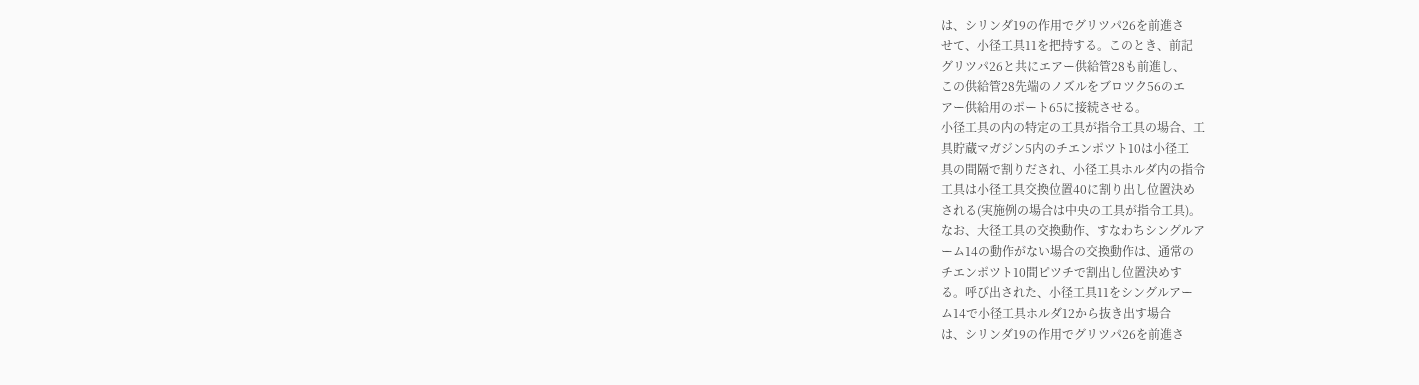は、シリンダ19の作用でグリツパ26を前進さ
せて、小径工具11を把持する。このとき、前記
グリツパ26と共にエアー供給管28も前進し、
この供給管28先端のノズルをブロツク56のエ
アー供給用のポート65に接続させる。
小径工具の内の特定の工具が指令工具の場合、工
具貯蔵マガジン5内のチエンポツト10は小径工
具の間隔で割りだされ、小径工具ホルダ内の指令
工具は小径工具交換位置40に割り出し位置決め
される(実施例の場合は中央の工具が指令工具)。
なお、大径工具の交換動作、すなわちシングルア
ーム14の動作がない場合の交換動作は、通常の
チエンポツト10間ピツチで割出し位置決めす
る。呼び出された、小径工具11をシングルアー
ム14で小径工具ホルダ12から抜き出す場合
は、シリンダ19の作用でグリツパ26を前進さ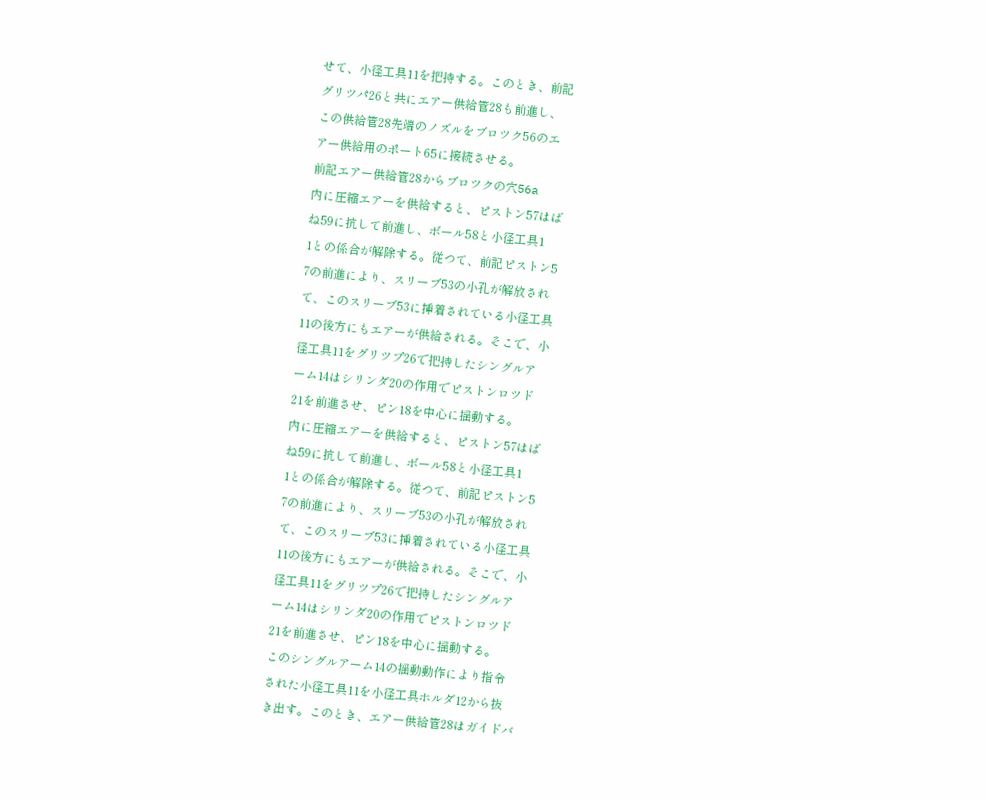せて、小径工具11を把持する。このとき、前記
グリツパ26と共にエアー供給管28も前進し、
この供給管28先端のノズルをブロツク56のエ
アー供給用のポート65に接続させる。
前記エアー供給管28からブロツクの穴56a
内に圧縮エアーを供給すると、ピストン57はば
ね59に抗して前進し、ボール58と小径工具1
1との係合が解除する。従つて、前記ピストン5
7の前進により、スリーブ53の小孔が解放され
て、このスリーブ53に挿着されている小径工具
11の後方にもエアーが供給される。そこで、小
径工具11をグリツプ26で把持したシングルア
ーム14はシリンダ20の作用でピストンロツド
21を前進させ、ピン18を中心に揺動する。
内に圧縮エアーを供給すると、ピストン57はば
ね59に抗して前進し、ボール58と小径工具1
1との係合が解除する。従つて、前記ピストン5
7の前進により、スリーブ53の小孔が解放され
て、このスリーブ53に挿着されている小径工具
11の後方にもエアーが供給される。そこで、小
径工具11をグリツプ26で把持したシングルア
ーム14はシリンダ20の作用でピストンロツド
21を前進させ、ピン18を中心に揺動する。
このシングルアーム14の揺動動作により指令
された小径工具11を小径工具ホルダ12から抜
き出す。このとき、エアー供給管28はガイドバ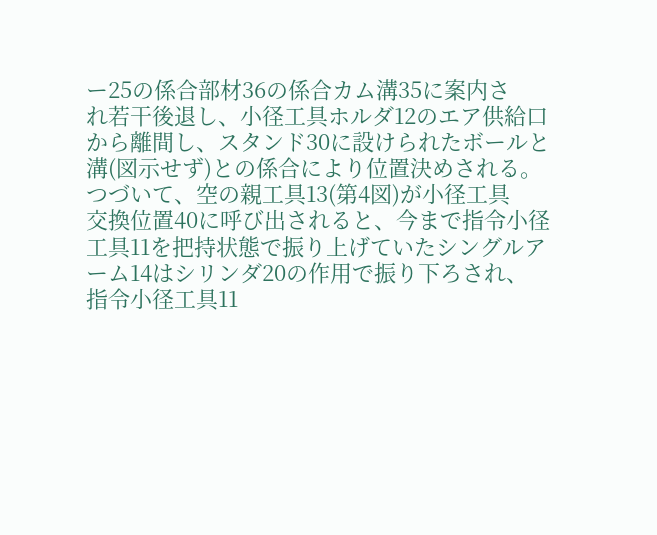ー25の係合部材36の係合カム溝35に案内さ
れ若干後退し、小径工具ホルダ12のエア供給口
から離間し、スタンド30に設けられたボールと
溝(図示せず)との係合により位置決めされる。
つづいて、空の親工具13(第4図)が小径工具
交換位置40に呼び出されると、今まで指令小径
工具11を把持状態で振り上げていたシングルア
ーム14はシリンダ20の作用で振り下ろされ、
指令小径工具11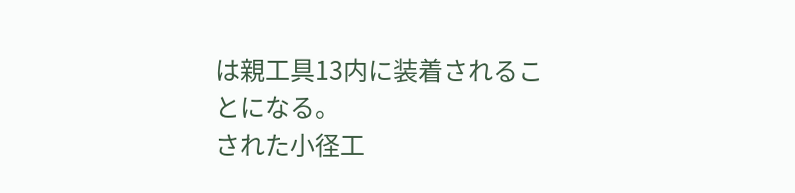は親工具13内に装着されるこ
とになる。
された小径工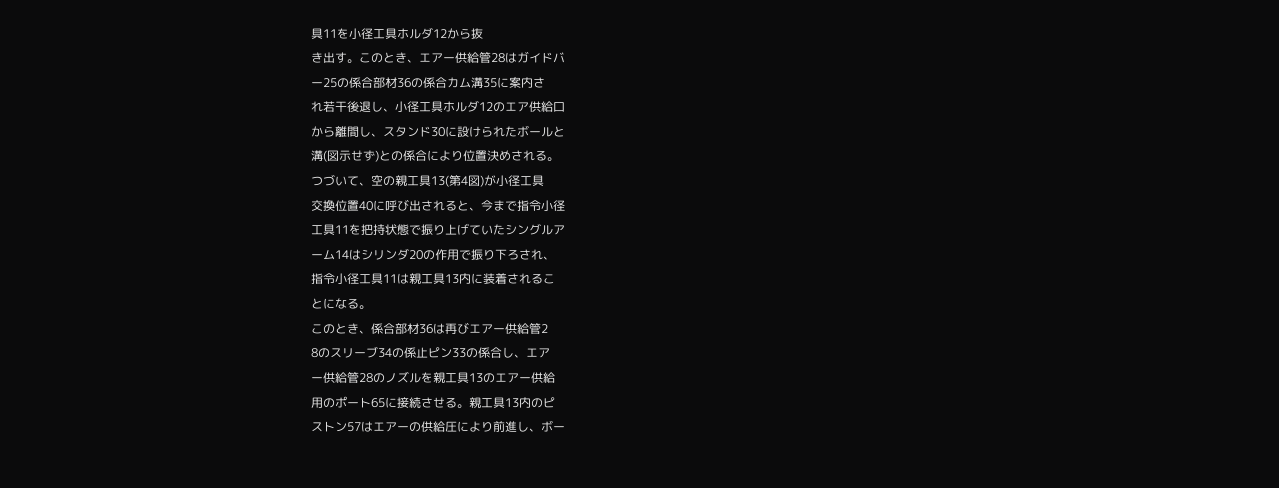具11を小径工具ホルダ12から抜
き出す。このとき、エアー供給管28はガイドバ
ー25の係合部材36の係合カム溝35に案内さ
れ若干後退し、小径工具ホルダ12のエア供給口
から離間し、スタンド30に設けられたボールと
溝(図示せず)との係合により位置決めされる。
つづいて、空の親工具13(第4図)が小径工具
交換位置40に呼び出されると、今まで指令小径
工具11を把持状態で振り上げていたシングルア
ーム14はシリンダ20の作用で振り下ろされ、
指令小径工具11は親工具13内に装着されるこ
とになる。
このとき、係合部材36は再びエアー供給管2
8のスリーブ34の係止ピン33の係合し、エア
ー供給管28のノズルを親工具13のエアー供給
用のポート65に接続させる。親工具13内のピ
ストン57はエアーの供給圧により前進し、ボー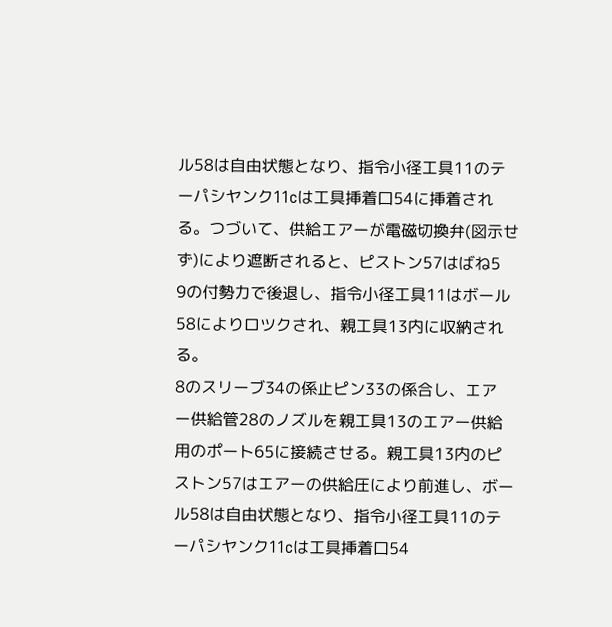ル58は自由状態となり、指令小径工具11のテ
ーパシヤンク11cは工具挿着口54に挿着され
る。つづいて、供給エアーが電磁切換弁(図示せ
ず)により遮断されると、ピストン57はばね5
9の付勢力で後退し、指令小径工具11はボール
58によりロツクされ、親工具13内に収納され
る。
8のスリーブ34の係止ピン33の係合し、エア
ー供給管28のノズルを親工具13のエアー供給
用のポート65に接続させる。親工具13内のピ
ストン57はエアーの供給圧により前進し、ボー
ル58は自由状態となり、指令小径工具11のテ
ーパシヤンク11cは工具挿着口54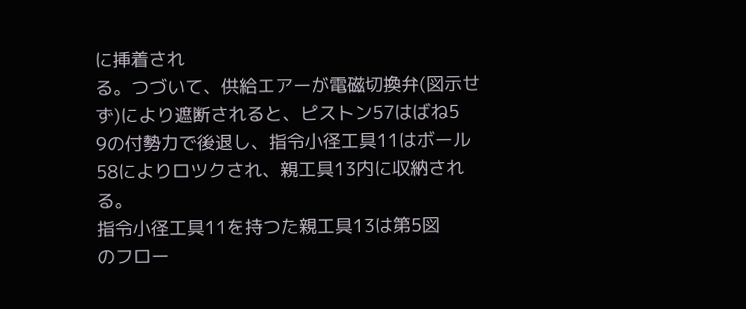に挿着され
る。つづいて、供給エアーが電磁切換弁(図示せ
ず)により遮断されると、ピストン57はばね5
9の付勢力で後退し、指令小径工具11はボール
58によりロツクされ、親工具13内に収納され
る。
指令小径工具11を持つた親工具13は第5図
のフロー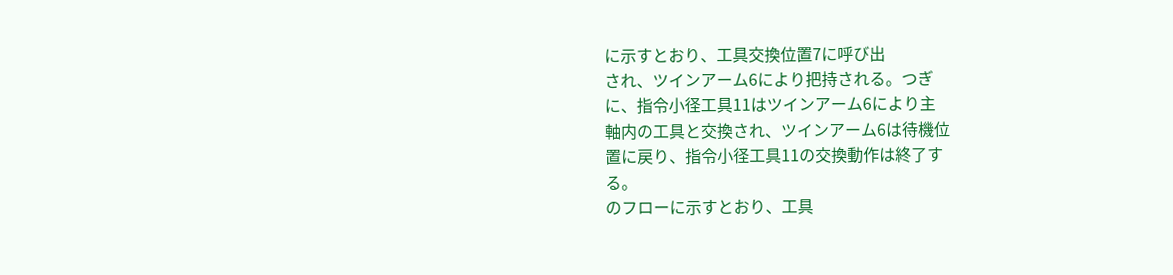に示すとおり、工具交換位置7に呼び出
され、ツインアーム6により把持される。つぎ
に、指令小径工具11はツインアーム6により主
軸内の工具と交換され、ツインアーム6は待機位
置に戻り、指令小径工具11の交換動作は終了す
る。
のフローに示すとおり、工具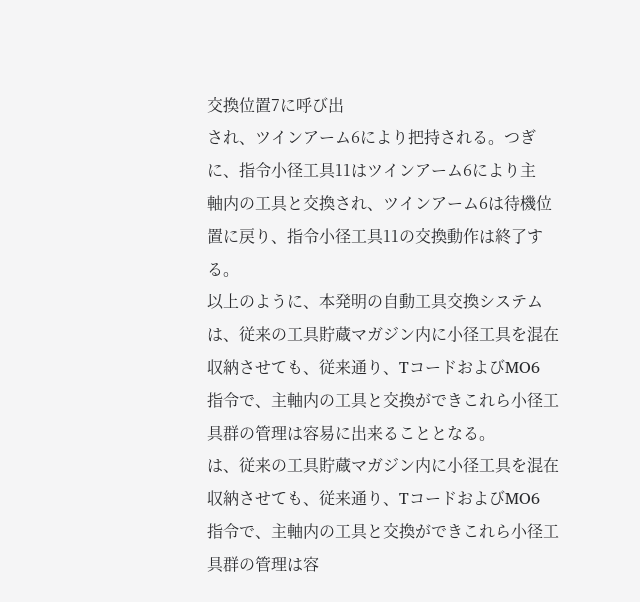交換位置7に呼び出
され、ツインアーム6により把持される。つぎ
に、指令小径工具11はツインアーム6により主
軸内の工具と交換され、ツインアーム6は待機位
置に戻り、指令小径工具11の交換動作は終了す
る。
以上のように、本発明の自動工具交換システム
は、従来の工具貯蔵マガジン内に小径工具を混在
収納させても、従来通り、TコードおよびMO6
指令で、主軸内の工具と交換ができこれら小径工
具群の管理は容易に出来ることとなる。
は、従来の工具貯蔵マガジン内に小径工具を混在
収納させても、従来通り、TコードおよびMO6
指令で、主軸内の工具と交換ができこれら小径工
具群の管理は容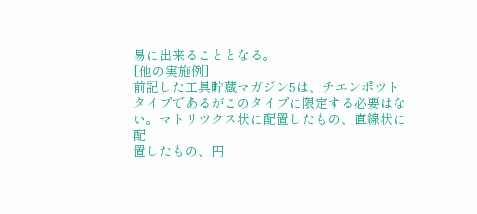易に出来ることとなる。
[他の実施例]
前記した工具貯蔵マガジン5は、チエンポツト
タイプであるがこのタイプに限定する必要はな
い。マトリツクス状に配置したもの、直線状に配
置したもの、円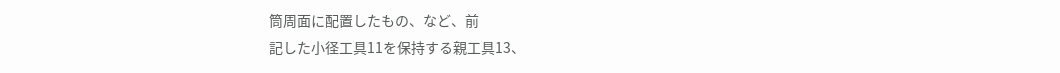筒周面に配置したもの、など、前
記した小径工具11を保持する親工具13、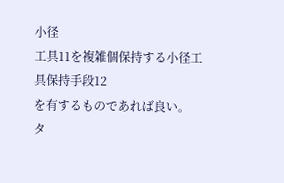小径
工具11を複雑個保持する小径工具保持手段12
を有するものであれば良い。
タ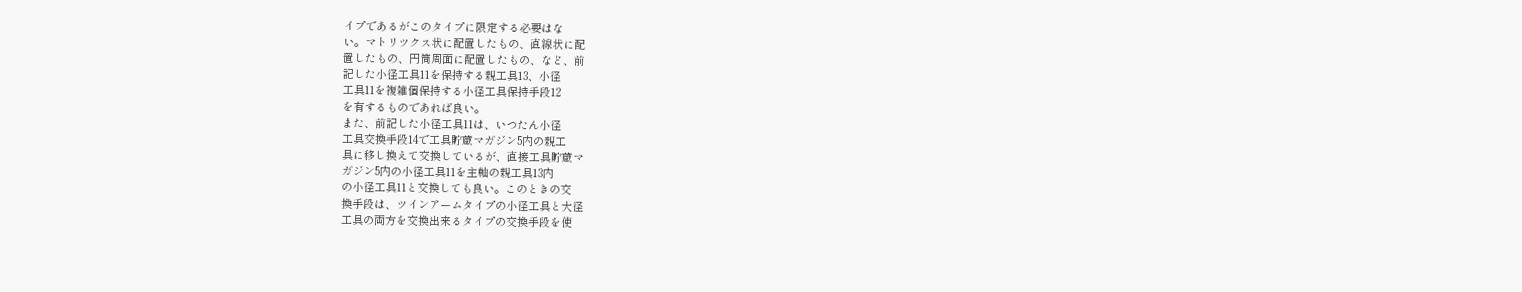イプであるがこのタイプに限定する必要はな
い。マトリツクス状に配置したもの、直線状に配
置したもの、円筒周面に配置したもの、など、前
記した小径工具11を保持する親工具13、小径
工具11を複雑個保持する小径工具保持手段12
を有するものであれば良い。
また、前記した小径工具11は、いつたん小径
工具交換手段14で工具貯蔵マガジン5内の親工
具に移し換えて交換しているが、直接工具貯蔵マ
ガジン5内の小径工具11を主軸の親工具13内
の小径工具11と交換しても良い。このときの交
換手段は、ツインアームタイプの小径工具と大径
工具の両方を交換出来るタイプの交換手段を使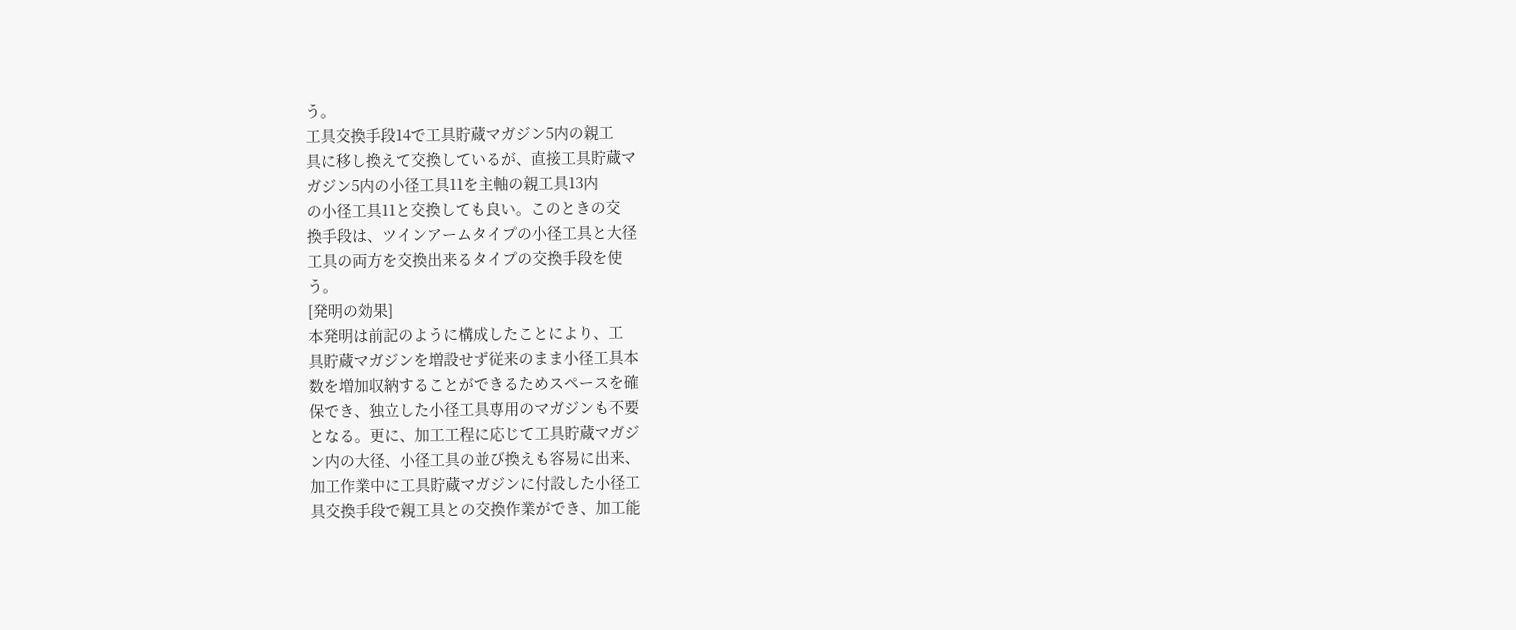う。
工具交換手段14で工具貯蔵マガジン5内の親工
具に移し換えて交換しているが、直接工具貯蔵マ
ガジン5内の小径工具11を主軸の親工具13内
の小径工具11と交換しても良い。このときの交
換手段は、ツインアームタイプの小径工具と大径
工具の両方を交換出来るタイプの交換手段を使
う。
[発明の効果]
本発明は前記のように構成したことにより、工
具貯蔵マガジンを増設せず従来のまま小径工具本
数を増加収納することができるためスペースを確
保でき、独立した小径工具専用のマガジンも不要
となる。更に、加工工程に応じて工具貯蔵マガジ
ン内の大径、小径工具の並び換えも容易に出来、
加工作業中に工具貯蔵マガジンに付設した小径工
具交換手段で親工具との交換作業ができ、加工能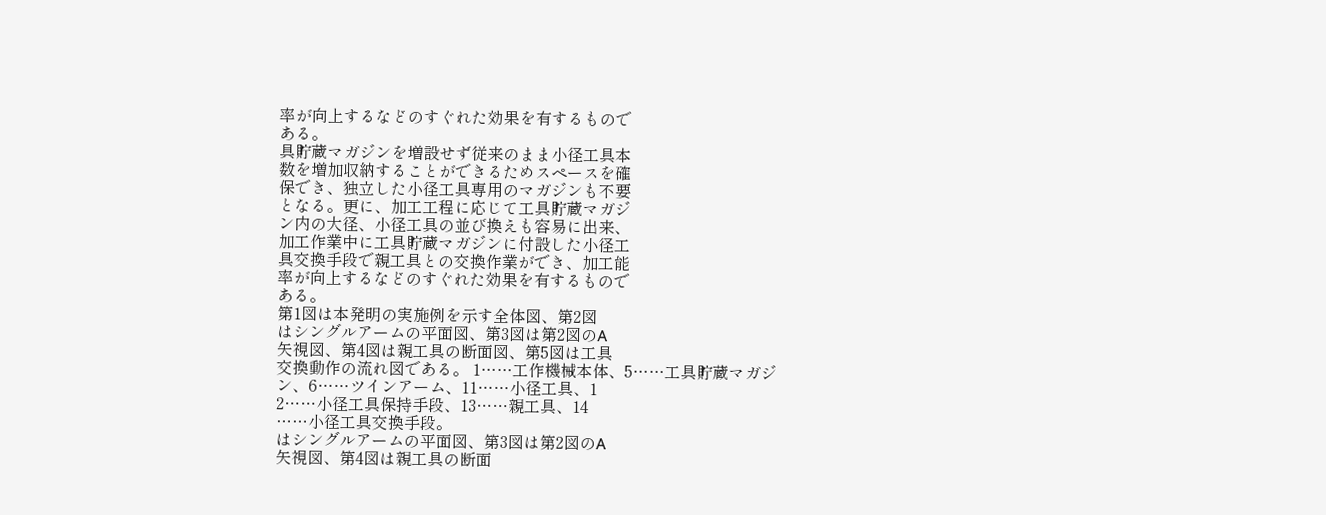率が向上するなどのすぐれた効果を有するもので
ある。
具貯蔵マガジンを増設せず従来のまま小径工具本
数を増加収納することができるためスペースを確
保でき、独立した小径工具専用のマガジンも不要
となる。更に、加工工程に応じて工具貯蔵マガジ
ン内の大径、小径工具の並び換えも容易に出来、
加工作業中に工具貯蔵マガジンに付設した小径工
具交換手段で親工具との交換作業ができ、加工能
率が向上するなどのすぐれた効果を有するもので
ある。
第1図は本発明の実施例を示す全体図、第2図
はシングルアームの平面図、第3図は第2図のA
矢視図、第4図は親工具の断面図、第5図は工具
交換動作の流れ図である。 1……工作機械本体、5……工具貯蔵マガジ
ン、6……ツインアーム、11……小径工具、1
2……小径工具保持手段、13……親工具、14
……小径工具交換手段。
はシングルアームの平面図、第3図は第2図のA
矢視図、第4図は親工具の断面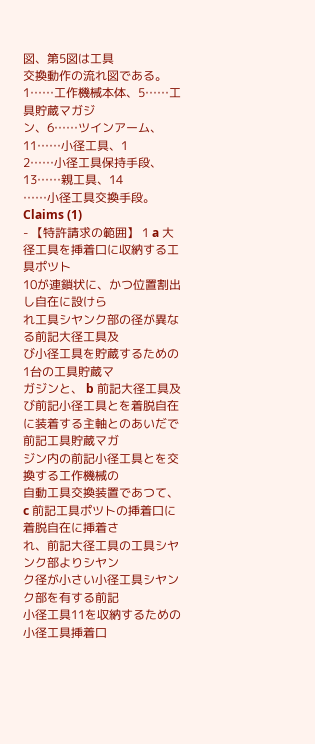図、第5図は工具
交換動作の流れ図である。 1……工作機械本体、5……工具貯蔵マガジ
ン、6……ツインアーム、11……小径工具、1
2……小径工具保持手段、13……親工具、14
……小径工具交換手段。
Claims (1)
- 【特許請求の範囲】 1 a 大径工具を挿着口に収納する工具ポツト
10が連鎖状に、かつ位置割出し自在に設けら
れ工具シヤンク部の径が異なる前記大径工具及
び小径工具を貯蔵するための1台の工具貯蔵マ
ガジンと、 b 前記大径工具及び前記小径工具とを着脱自在
に装着する主軸とのあいだで前記工具貯蔵マガ
ジン内の前記小径工具とを交換する工作機械の
自動工具交換装置であつて、 c 前記工具ポツトの挿着口に着脱自在に挿着さ
れ、前記大径工具の工具シヤンク部よりシヤン
ク径が小さい小径工具シヤンク部を有する前記
小径工具11を収納するための小径工具挿着口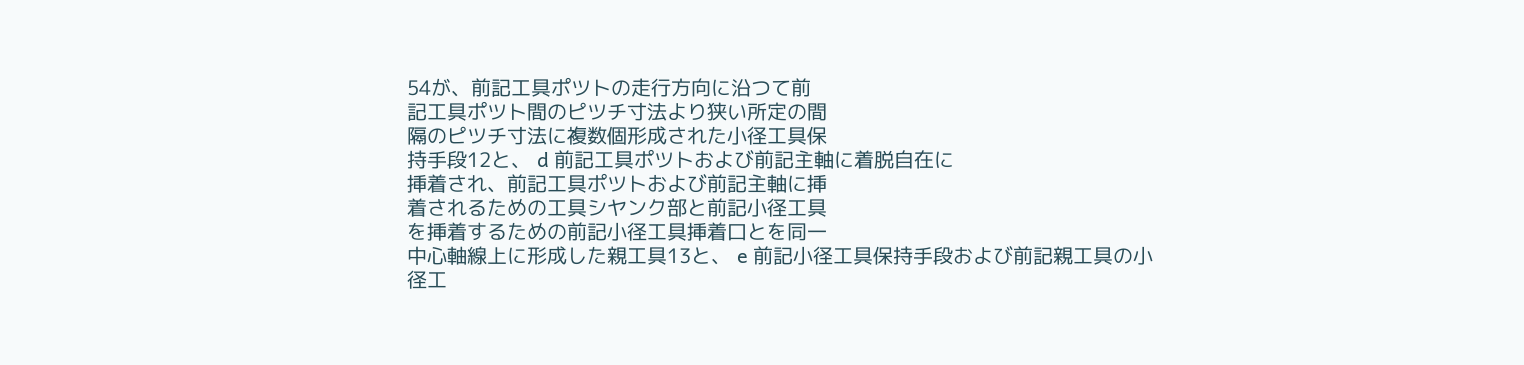54が、前記工具ポツトの走行方向に沿つて前
記工具ポツト間のピツチ寸法より狭い所定の間
隔のピツチ寸法に複数個形成された小径工具保
持手段12と、 d 前記工具ポツトおよび前記主軸に着脱自在に
挿着され、前記工具ポツトおよび前記主軸に挿
着されるための工具シヤンク部と前記小径工具
を挿着するための前記小径工具挿着口とを同一
中心軸線上に形成した親工具13と、 e 前記小径工具保持手段および前記親工具の小
径工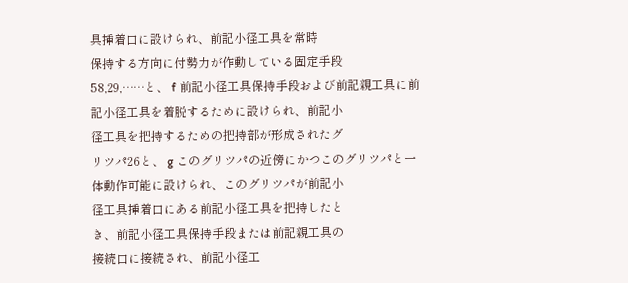具挿着口に設けられ、前記小径工具を常時
保持する方向に付勢力が作動している固定手段
58,29,……と、 f 前記小径工具保持手段および前記親工具に前
記小径工具を着脱するために設けられ、前記小
径工具を把持するための把持部が形成されたグ
リツパ26と、 g このグリツパの近傍にかつこのグリツパと一
体動作可能に設けられ、このグリツパが前記小
径工具挿着口にある前記小径工具を把持したと
き、前記小径工具保持手段または前記親工具の
接続口に接続され、前記小径工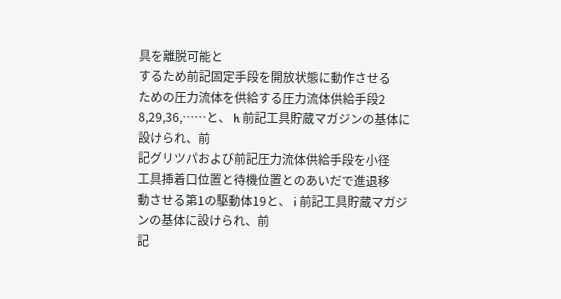具を離脱可能と
するため前記固定手段を開放状態に動作させる
ための圧力流体を供給する圧力流体供給手段2
8,29,36,……と、 h 前記工具貯蔵マガジンの基体に設けられ、前
記グリツパおよび前記圧力流体供給手段を小径
工具挿着口位置と待機位置とのあいだで進退移
動させる第1の駆動体19と、 i 前記工具貯蔵マガジンの基体に設けられ、前
記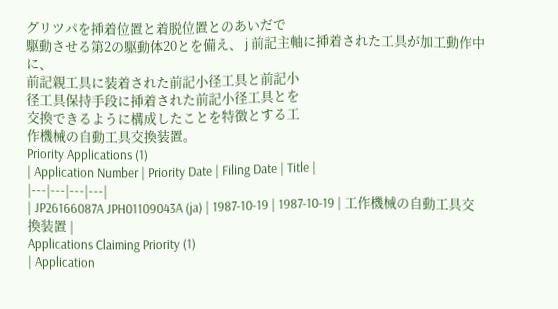グリツパを挿着位置と着脱位置とのあいだで
駆動させる第2の駆動体20とを備え、 j 前記主軸に挿着された工具が加工動作中に、
前記親工具に装着された前記小径工具と前記小
径工具保持手段に挿着された前記小径工具とを
交換できるように構成したことを特徴とする工
作機械の自動工具交換装置。
Priority Applications (1)
| Application Number | Priority Date | Filing Date | Title |
|---|---|---|---|
| JP26166087A JPH01109043A (ja) | 1987-10-19 | 1987-10-19 | 工作機械の自動工具交換装置 |
Applications Claiming Priority (1)
| Application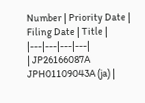Number | Priority Date | Filing Date | Title |
|---|---|---|---|
| JP26166087A JPH01109043A (ja) |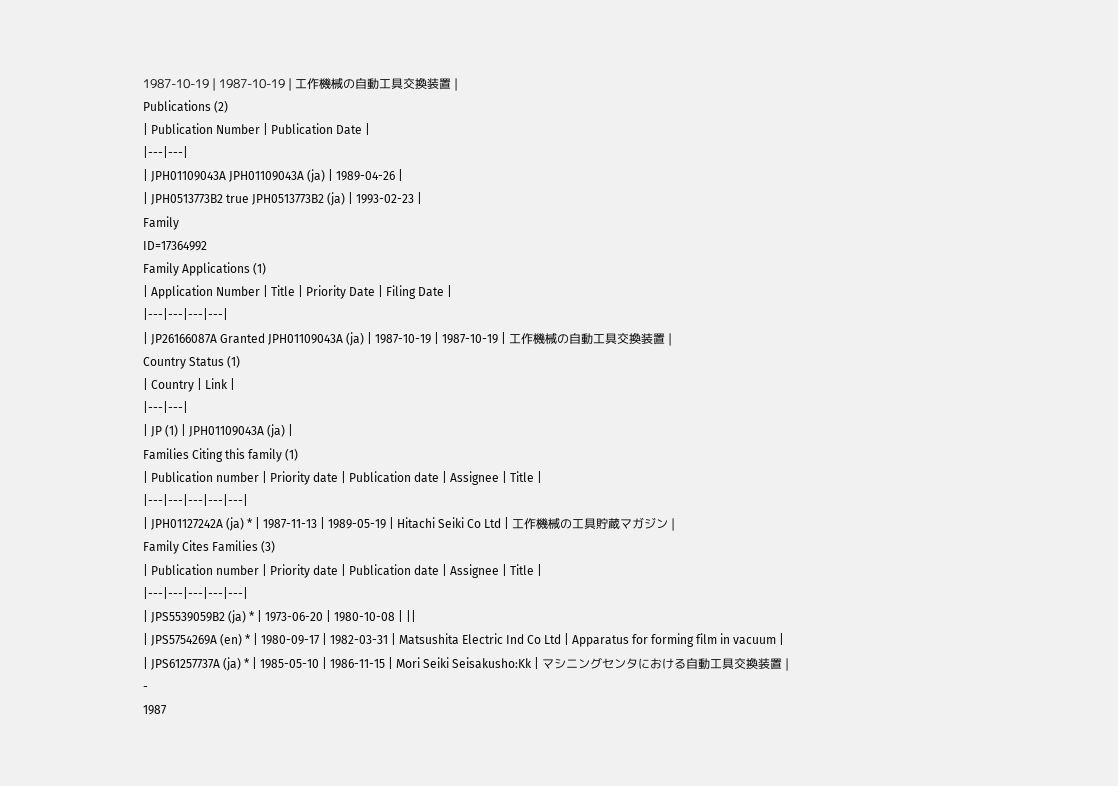1987-10-19 | 1987-10-19 | 工作機械の自動工具交換装置 |
Publications (2)
| Publication Number | Publication Date |
|---|---|
| JPH01109043A JPH01109043A (ja) | 1989-04-26 |
| JPH0513773B2 true JPH0513773B2 (ja) | 1993-02-23 |
Family
ID=17364992
Family Applications (1)
| Application Number | Title | Priority Date | Filing Date |
|---|---|---|---|
| JP26166087A Granted JPH01109043A (ja) | 1987-10-19 | 1987-10-19 | 工作機械の自動工具交換装置 |
Country Status (1)
| Country | Link |
|---|---|
| JP (1) | JPH01109043A (ja) |
Families Citing this family (1)
| Publication number | Priority date | Publication date | Assignee | Title |
|---|---|---|---|---|
| JPH01127242A (ja) * | 1987-11-13 | 1989-05-19 | Hitachi Seiki Co Ltd | 工作機械の工具貯蔵マガジン |
Family Cites Families (3)
| Publication number | Priority date | Publication date | Assignee | Title |
|---|---|---|---|---|
| JPS5539059B2 (ja) * | 1973-06-20 | 1980-10-08 | ||
| JPS5754269A (en) * | 1980-09-17 | 1982-03-31 | Matsushita Electric Ind Co Ltd | Apparatus for forming film in vacuum |
| JPS61257737A (ja) * | 1985-05-10 | 1986-11-15 | Mori Seiki Seisakusho:Kk | マシニングセンタにおける自動工具交換装置 |
-
1987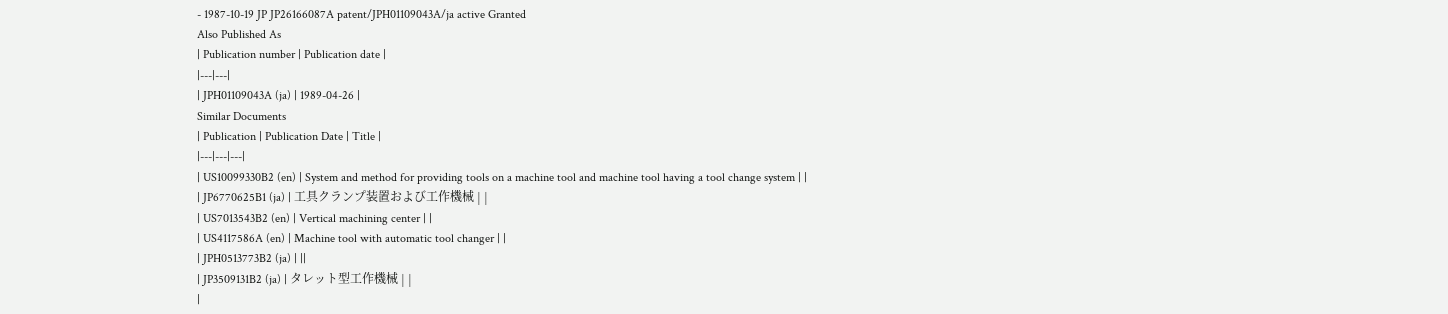- 1987-10-19 JP JP26166087A patent/JPH01109043A/ja active Granted
Also Published As
| Publication number | Publication date |
|---|---|
| JPH01109043A (ja) | 1989-04-26 |
Similar Documents
| Publication | Publication Date | Title |
|---|---|---|
| US10099330B2 (en) | System and method for providing tools on a machine tool and machine tool having a tool change system | |
| JP6770625B1 (ja) | 工具クランプ装置および工作機械 | |
| US7013543B2 (en) | Vertical machining center | |
| US4117586A (en) | Machine tool with automatic tool changer | |
| JPH0513773B2 (ja) | ||
| JP3509131B2 (ja) | タレット型工作機械 | |
|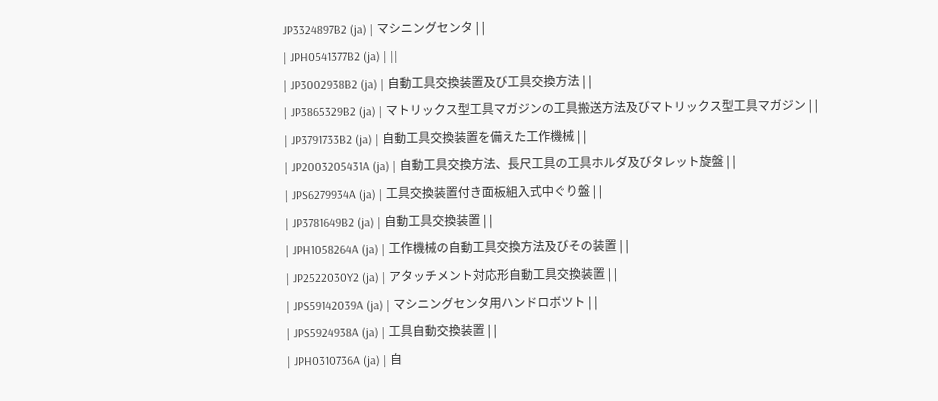JP3324897B2 (ja) | マシニングセンタ | |
| JPH0541377B2 (ja) | ||
| JP3002938B2 (ja) | 自動工具交換装置及び工具交換方法 | |
| JP3865329B2 (ja) | マトリックス型工具マガジンの工具搬送方法及びマトリックス型工具マガジン | |
| JP3791733B2 (ja) | 自動工具交換装置を備えた工作機械 | |
| JP2003205431A (ja) | 自動工具交換方法、長尺工具の工具ホルダ及びタレット旋盤 | |
| JPS6279934A (ja) | 工具交換装置付き面板組入式中ぐり盤 | |
| JP3781649B2 (ja) | 自動工具交換装置 | |
| JPH1058264A (ja) | 工作機械の自動工具交換方法及びその装置 | |
| JP2522030Y2 (ja) | アタッチメント対応形自動工具交換装置 | |
| JPS59142039A (ja) | マシニングセンタ用ハンドロボツト | |
| JPS5924938A (ja) | 工具自動交換装置 | |
| JPH0310736A (ja) | 自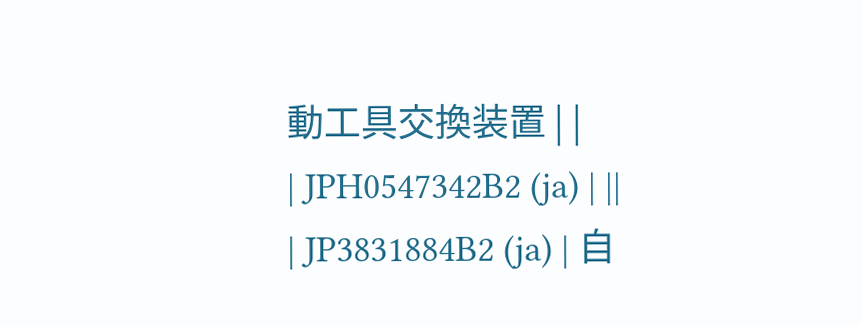動工具交換装置 | |
| JPH0547342B2 (ja) | ||
| JP3831884B2 (ja) | 自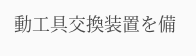動工具交換装置を備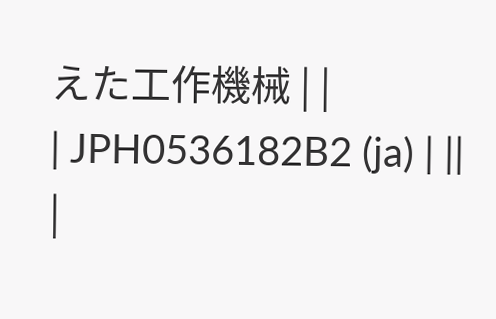えた工作機械 | |
| JPH0536182B2 (ja) | ||
|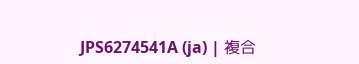JPS6274541A (ja) | 複合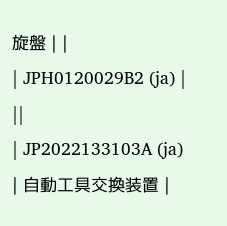旋盤 | |
| JPH0120029B2 (ja) | ||
| JP2022133103A (ja) | 自動工具交換装置 |